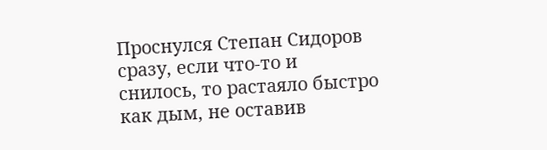Проснулся Степан Сидоров сразу, если что-то и снилось, то растаяло быстро как дым, не оставив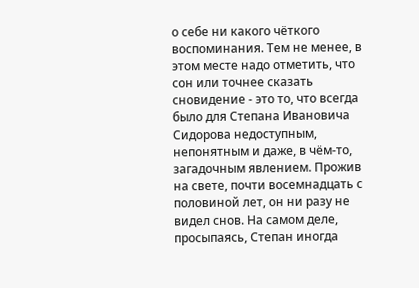о себе ни какого чёткого воспоминания. Тем не менее, в этом месте надо отметить, что сон или точнее сказать сновидение - это то, что всегда было для Степана Ивановича Сидорова недоступным, непонятным и даже, в чём-то, загадочным явлением. Прожив на свете, почти восемнадцать с половиной лет, он ни разу не видел снов. На самом деле, просыпаясь, Степан иногда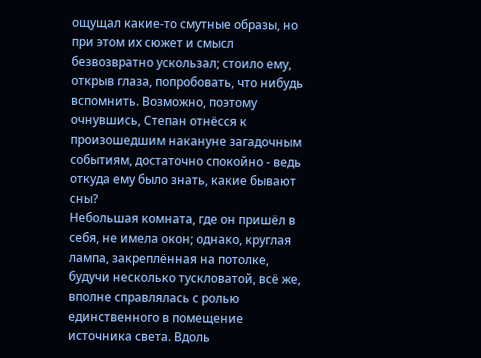ощущал какие-то смутные образы, но при этом их сюжет и смысл безвозвратно ускользал; стоило ему, открыв глаза, попробовать, что нибудь вспомнить. Возможно, поэтому очнувшись, Степан отнёсся к произошедшим накануне загадочным событиям, достаточно спокойно - ведь откуда ему было знать, какие бывают сны?
Небольшая комната, где он пришёл в себя, не имела окон; однако, круглая лампа, закреплённая на потолке, будучи несколько тускловатой, всё же, вполне справлялась с ролью единственного в помещение источника света. Вдоль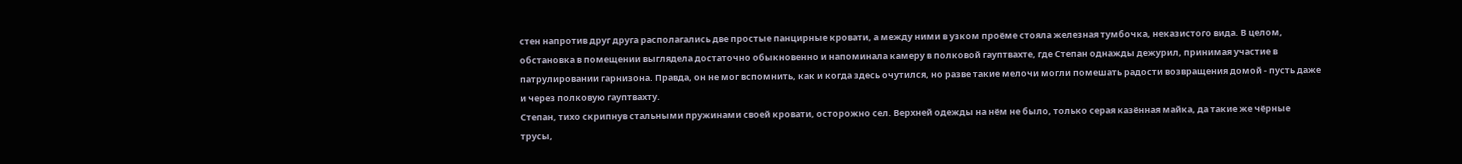стен напротив друг друга располагались две простые панцирные кровати, а между ними в узком проёме стояла железная тумбочка, неказистого вида. В целом, обстановка в помещении выглядела достаточно обыкновенно и напоминала камеру в полковой гауптвахте, где Степан однажды дежурил, принимая участие в патрулировании гарнизона. Правда, он не мог вспомнить, как и когда здесь очутился, но разве такие мелочи могли помешать радости возвращения домой - пусть даже и через полковую гауптвахту.
Степан, тихо скрипнув стальными пружинами своей кровати, осторожно сел. Верхней одежды на нём не было, только серая казённая майка, да такие же чёрные трусы,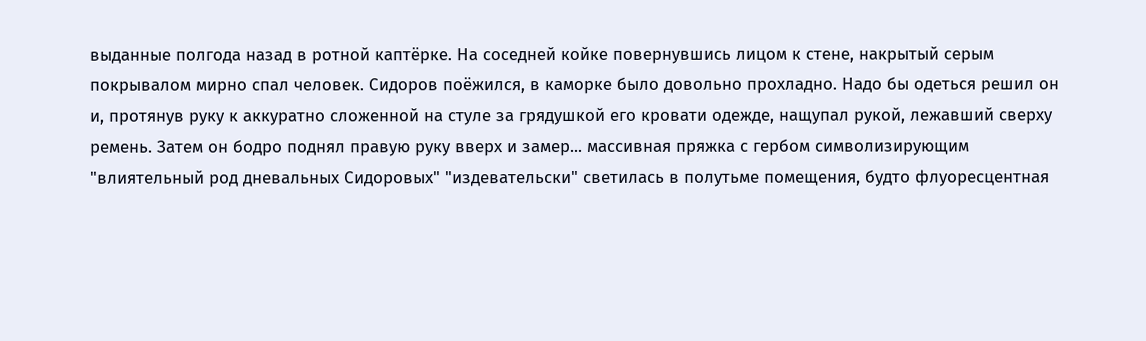выданные полгода назад в ротной каптёрке. На соседней койке повернувшись лицом к стене, накрытый серым покрывалом мирно спал человек. Сидоров поёжился, в каморке было довольно прохладно. Надо бы одеться решил он и, протянув руку к аккуратно сложенной на стуле за грядушкой его кровати одежде, нащупал рукой, лежавший сверху ремень. Затем он бодро поднял правую руку вверх и замер... массивная пряжка с гербом символизирующим "влиятельный род дневальных Сидоровых" "издевательски" светилась в полутьме помещения, будто флуоресцентная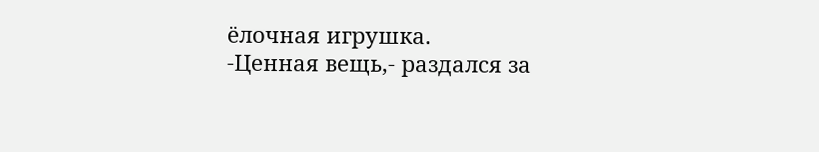ёлочная игрушка.
-Ценная вещь,- раздался за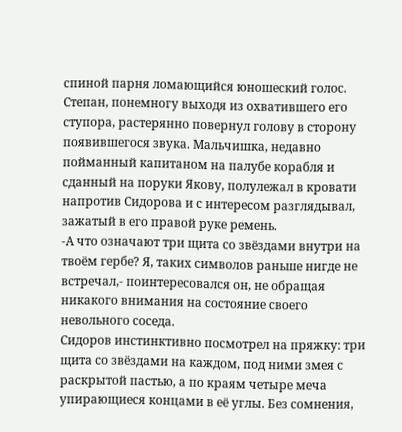спиной парня ломающийся юношеский голос.
Степан, понемногу выходя из охватившего его ступора, растерянно повернул голову в сторону появившегося звука. Мальчишка, недавно пойманный капитаном на палубе корабля и сданный на поруки Якову, полулежал в кровати напротив Сидорова и с интересом разглядывал, зажатый в его правой руке ремень.
-А что означают три щита со звёздами внутри на твоём гербе? Я, таких символов раньше нигде не встречал,- поинтересовался он, не обращая никакого внимания на состояние своего невольного соседа.
Сидоров инстинктивно посмотрел на пряжку: три щита со звёздами на каждом, под ними змея с раскрытой пастью, а по краям четыре меча упирающиеся концами в её углы. Без сомнения,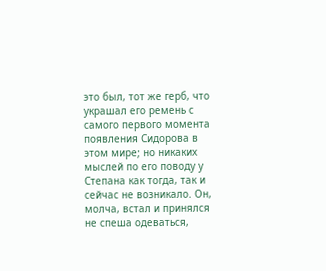это был, тот же герб, что украшал его ремень с самого первого момента появления Сидорова в этом мире; но никаких мыслей по его поводу у Степана как тогда, так и сейчас не возникало. Он, молча, встал и принялся не спеша одеваться,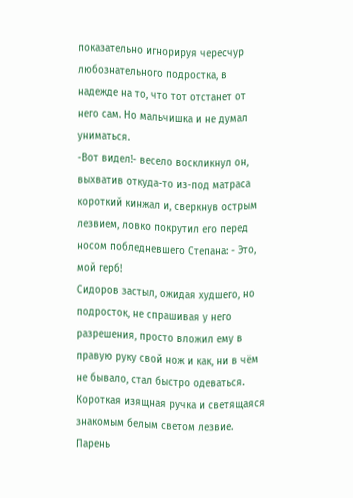показательно игнорируя чересчур любознательного подростка, в надежде на то, что тот отстанет от него сам. Но мальчишка и не думал униматься.
-Вот видел!- весело воскликнул он, выхватив откуда-то из-под матраса короткий кинжал и, сверкнув острым лезвием, ловко покрутил его перед носом побледневшего Степана: - Это, мой герб!
Сидоров застыл, ожидая худшего, но подросток, не спрашивая у него разрешения, просто вложил ему в правую руку свой нож и как, ни в чём не бывало, стал быстро одеваться. Короткая изящная ручка и светящаяся знакомым белым светом лезвие. Парень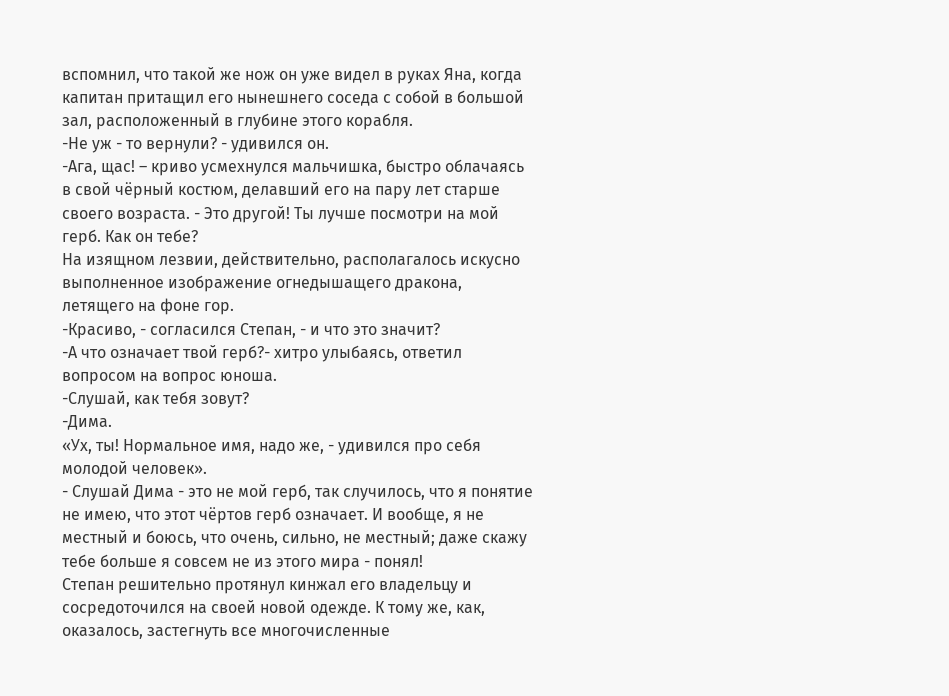вспомнил, что такой же нож он уже видел в руках Яна, когда капитан притащил его нынешнего соседа с собой в большой зал, расположенный в глубине этого корабля.
-Не уж - то вернули? - удивился он.
-Ага, щас! – криво усмехнулся мальчишка, быстро облачаясь в свой чёрный костюм, делавший его на пару лет старше своего возраста. - Это другой! Ты лучше посмотри на мой герб. Как он тебе?
На изящном лезвии, действительно, располагалось искусно выполненное изображение огнедышащего дракона, летящего на фоне гор.
-Красиво, - согласился Степан, - и что это значит?
-А что означает твой герб?- хитро улыбаясь, ответил вопросом на вопрос юноша.
-Слушай, как тебя зовут?
-Дима.
«Ух, ты! Нормальное имя, надо же, - удивился про себя молодой человек».
- Слушай Дима - это не мой герб, так случилось, что я понятие не имею, что этот чёртов герб означает. И вообще, я не местный и боюсь, что очень, сильно, не местный; даже скажу тебе больше я совсем не из этого мира - понял!
Степан решительно протянул кинжал его владельцу и сосредоточился на своей новой одежде. К тому же, как, оказалось, застегнуть все многочисленные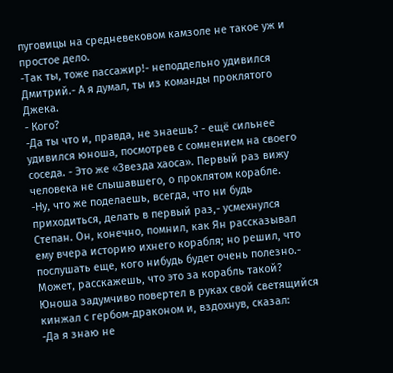пуговицы на средневековом камзоле не такое уж и простое дело.
-Так ты, тоже пассажир!- неподдельно удивился Дмитрий.- А я думал, ты из команды проклятого Джека.
- Кого?
-Да ты что и, правда, не знаешь? - ещё сильнее удивился юноша, посмотрев с сомнением на своего соседа. - Это же «Звезда хаоса». Первый раз вижу человека не слышавшего, о проклятом корабле.
-Ну, что же поделаешь, всегда, что ни будь приходиться, делать в первый раз,- усмехнулся Степан. Он, конечно, помнил, как Ян рассказывал ему вчера историю ихнего корабля; но решил, что послушать еще, кого нибудь будет очень полезно.- Может, расскажешь, что это за корабль такой?
Юноша задумчиво повертел в руках свой светящийся кинжал с гербом-драконом и, вздохнув, сказал:
-Да я знаю не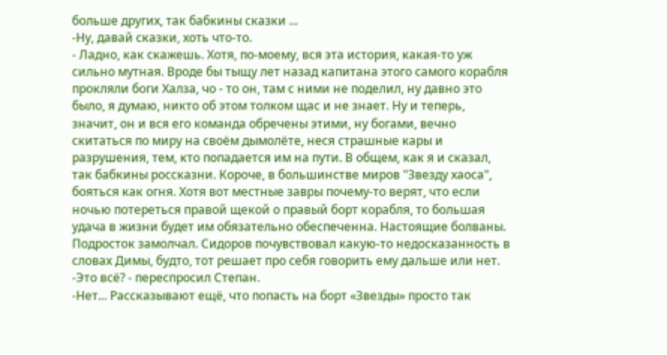больше других, так бабкины сказки ...
-Ну, давай сказки, хоть что-то.
- Ладно, как скажешь. Хотя, по-моему, вся эта история, какая-то уж сильно мутная. Вроде бы тыщу лет назад капитана этого самого корабля прокляли боги Халза, чо - то он, там с ними не поделил, ну давно это было, я думаю, никто об этом толком щас и не знает. Ну и теперь, значит, он и вся его команда обречены этими, ну богами, вечно скитаться по миру на своём дымолёте, неся страшные кары и разрушения, тем, кто попадается им на пути. В общем, как я и сказал, так бабкины россказни. Короче, в большинстве миров "Звезду хаоса", бояться как огня. Хотя вот местные завры почему-то верят, что если ночью потереться правой щекой о правый борт корабля, то большая удача в жизни будет им обязательно обеспеченна. Настоящие болваны.
Подросток замолчал. Сидоров почувствовал какую-то недосказанность в словах Димы, будто, тот решает про себя говорить ему дальше или нет.
-Это всё? - переспросил Степан.
-Нет... Рассказывают ещё, что попасть на борт «Звезды» просто так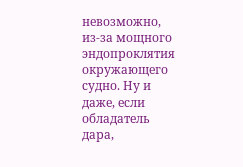невозможно, из-за мощного эндопроклятия окружающего судно. Ну и даже, если обладатель дара,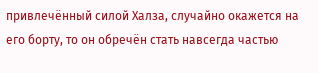привлечённый силой Халза, случайно окажется на его борту, то он обречён стать навсегда частью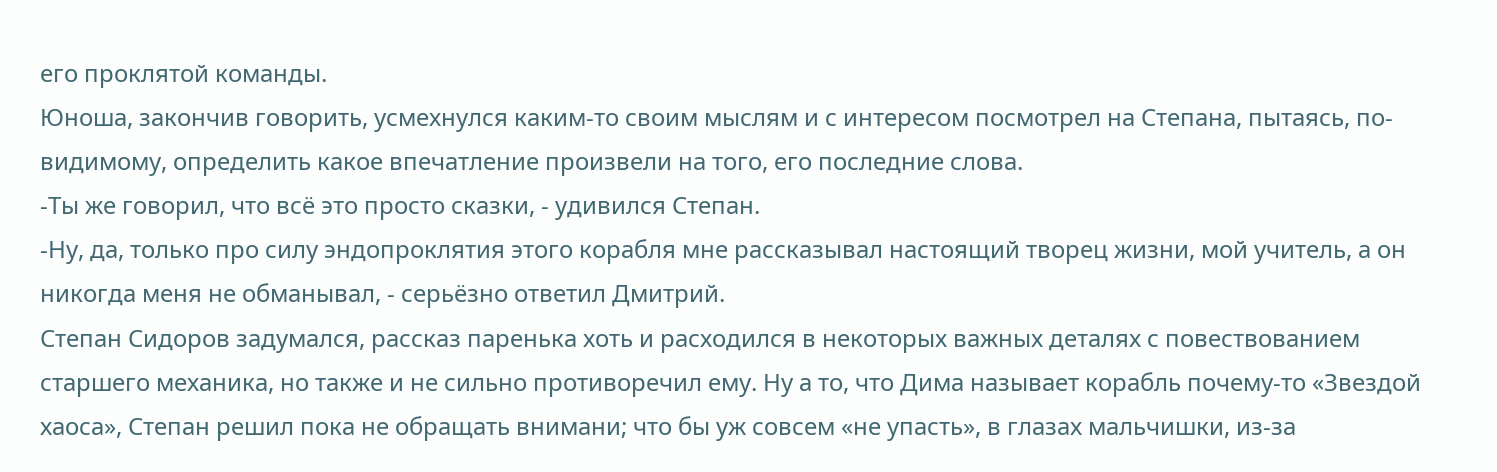его проклятой команды.
Юноша, закончив говорить, усмехнулся каким-то своим мыслям и с интересом посмотрел на Степана, пытаясь, по-видимому, определить какое впечатление произвели на того, его последние слова.
-Ты же говорил, что всё это просто сказки, - удивился Степан.
-Ну, да, только про силу эндопроклятия этого корабля мне рассказывал настоящий творец жизни, мой учитель, а он никогда меня не обманывал, - серьёзно ответил Дмитрий.
Степан Сидоров задумался, рассказ паренька хоть и расходился в некоторых важных деталях с повествованием старшего механика, но также и не сильно противоречил ему. Ну а то, что Дима называет корабль почему-то «Звездой хаоса», Степан решил пока не обращать внимани; что бы уж совсем «не упасть», в глазах мальчишки, из-за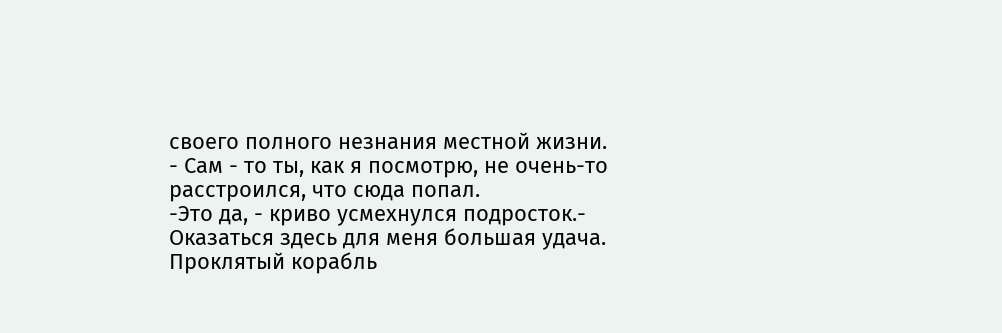своего полного незнания местной жизни.
- Сам - то ты, как я посмотрю, не очень-то расстроился, что сюда попал.
-Это да, - криво усмехнулся подросток.- Оказаться здесь для меня большая удача. Проклятый корабль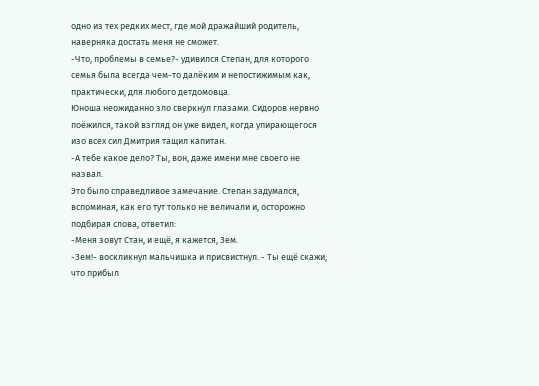одно из тех редких мест, где мой дражайший родитель, наверняка достать меня не сможет.
-Что, проблемы в семье?- удивился Степан, для которого семья была всегда чем-то далёким и непостижимым как, практически, для любого детдомовца.
Юноша неожиданно зло сверкнул глазами. Сидоров нервно поёжился, такой взгляд он уже видел, когда упирающегося изо всех сил Дмитрия тащил капитан.
-А тебе какое дело? Ты, вон, даже имени мне своего не назвал.
Это было справедливое замечание. Степан задумался, вспоминая, как его тут только не величали и, осторожно подбирая слова, ответил:
-Меня зовут Стан, и ещё, я кажется, Зем.
-Зем!- воскликнул мальчишка и присвистнул. - Ты ещё скажи, что прибыл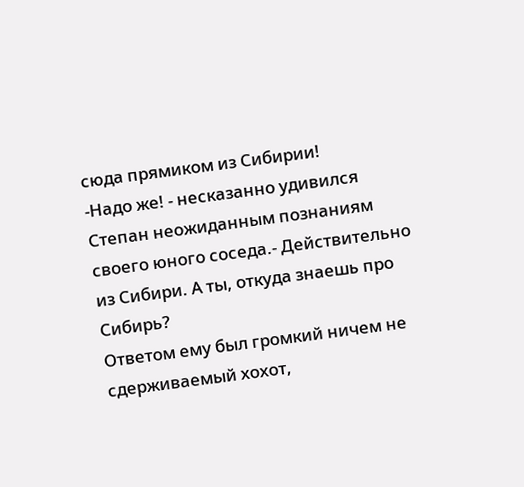сюда прямиком из Сибирии!
-Надо же! - несказанно удивился Степан неожиданным познаниям своего юного соседа.- Действительно из Сибири. А ты, откуда знаешь про Сибирь?
Ответом ему был громкий ничем не сдерживаемый хохот,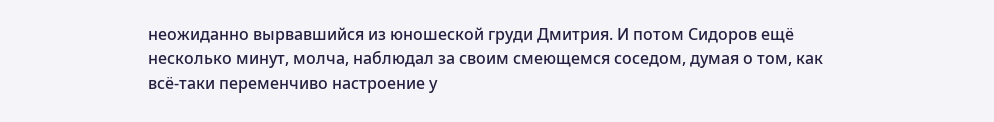неожиданно вырвавшийся из юношеской груди Дмитрия. И потом Сидоров ещё несколько минут, молча, наблюдал за своим смеющемся соседом, думая о том, как всё-таки переменчиво настроение у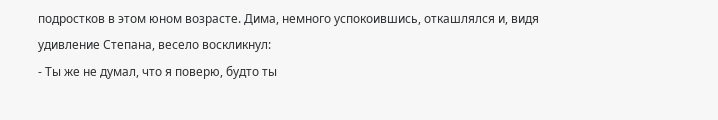подростков в этом юном возрасте. Дима, немного успокоившись, откашлялся и, видя удивление Степана, весело воскликнул:
- Ты же не думал, что я поверю, будто ты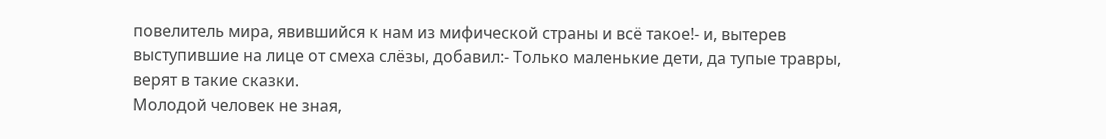повелитель мира, явившийся к нам из мифической страны и всё такое!- и, вытерев выступившие на лице от смеха слёзы, добавил:- Только маленькие дети, да тупые травры, верят в такие сказки.
Молодой человек не зная,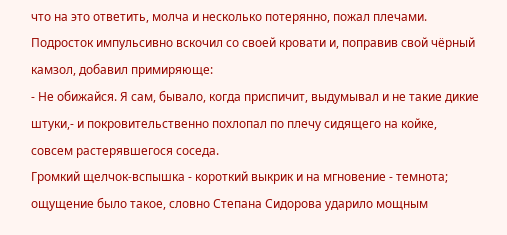что на это ответить, молча и несколько потерянно, пожал плечами. Подросток импульсивно вскочил со своей кровати и, поправив свой чёрный камзол, добавил примиряюще:
- Не обижайся. Я сам, бывало, когда приспичит, выдумывал и не такие дикие штуки,- и покровительственно похлопал по плечу сидящего на койке, совсем растерявшегося соседа.
Громкий щелчок-вспышка - короткий выкрик и на мгновение - темнота; ощущение было такое, словно Степана Сидорова ударило мощным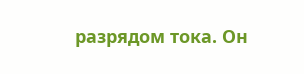разрядом тока. Он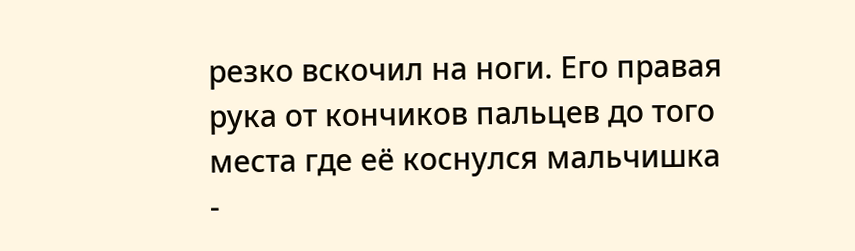резко вскочил на ноги. Его правая рука от кончиков пальцев до того места где её коснулся мальчишка -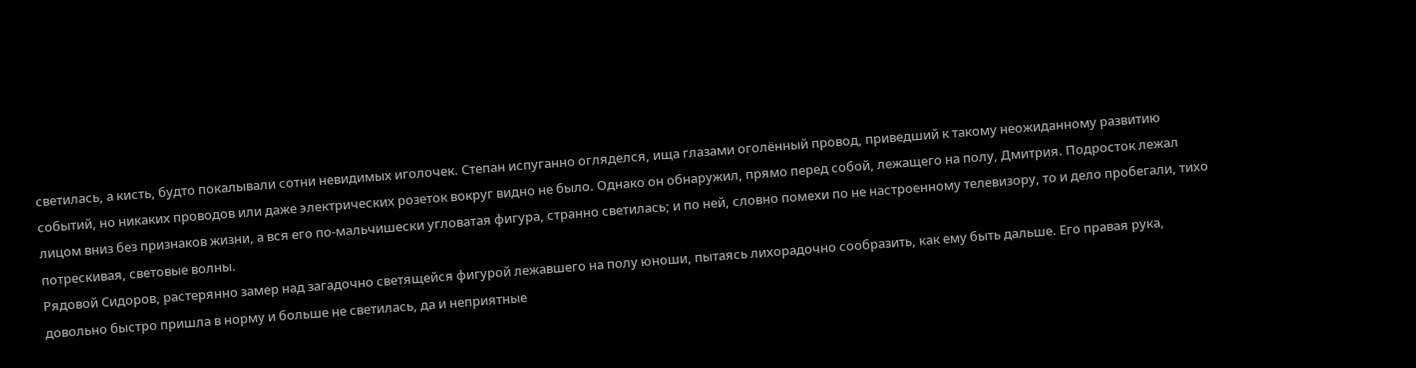светилась, а кисть, будто покалывали сотни невидимых иголочек. Степан испуганно огляделся, ища глазами оголённый провод, приведший к такому неожиданному развитию событий, но никаких проводов или даже электрических розеток вокруг видно не было. Однако он обнаружил, прямо перед собой, лежащего на полу, Дмитрия. Подросток лежал лицом вниз без признаков жизни, а вся его по-мальчишески угловатая фигура, странно светилась; и по ней, словно помехи по не настроенному телевизору, то и дело пробегали, тихо потрескивая, световые волны.
Рядовой Сидоров, растерянно замер над загадочно светящейся фигурой лежавшего на полу юноши, пытаясь лихорадочно сообразить, как ему быть дальше. Его правая рука, довольно быстро пришла в норму и больше не светилась, да и неприятные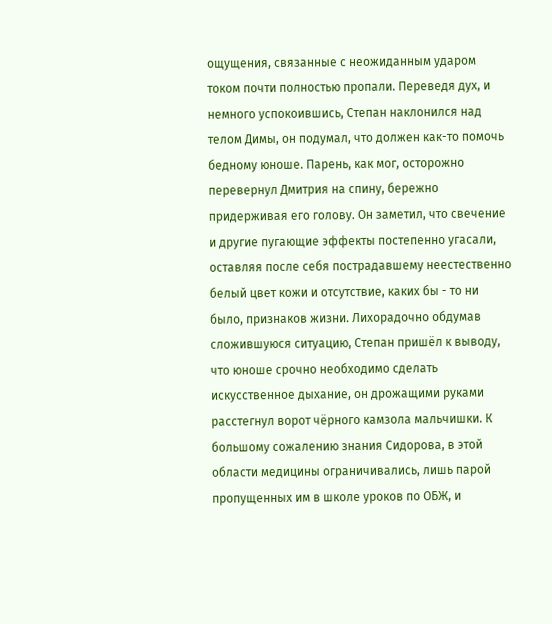ощущения, связанные с неожиданным ударом током почти полностью пропали. Переведя дух, и немного успокоившись, Степан наклонился над телом Димы, он подумал, что должен как-то помочь бедному юноше. Парень, как мог, осторожно перевернул Дмитрия на спину, бережно придерживая его голову. Он заметил, что свечение и другие пугающие эффекты постепенно угасали, оставляя после себя пострадавшему неестественно белый цвет кожи и отсутствие, каких бы - то ни было, признаков жизни. Лихорадочно обдумав сложившуюся ситуацию, Степан пришёл к выводу, что юноше срочно необходимо сделать искусственное дыхание, он дрожащими руками расстегнул ворот чёрного камзола мальчишки. К большому сожалению знания Сидорова, в этой области медицины ограничивались, лишь парой пропущенных им в школе уроков по ОБЖ, и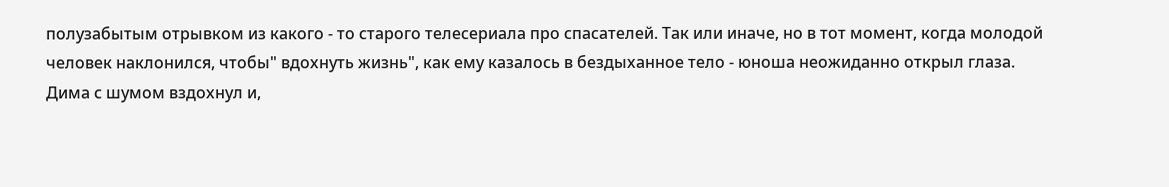полузабытым отрывком из какого - то старого телесериала про спасателей. Так или иначе, но в тот момент, когда молодой человек наклонился, чтобы" вдохнуть жизнь", как ему казалось в бездыханное тело - юноша неожиданно открыл глаза.
Дима с шумом вздохнул и,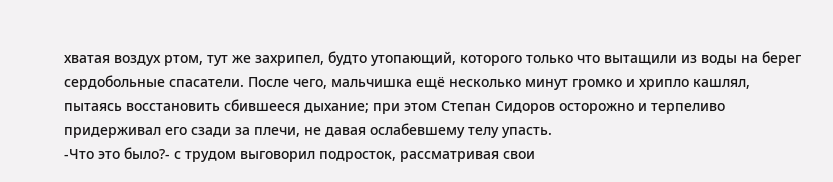хватая воздух ртом, тут же захрипел, будто утопающий, которого только что вытащили из воды на берег сердобольные спасатели. После чего, мальчишка ещё несколько минут громко и хрипло кашлял, пытаясь восстановить сбившееся дыхание; при этом Степан Сидоров осторожно и терпеливо придерживал его сзади за плечи, не давая ослабевшему телу упасть.
-Что это было?- с трудом выговорил подросток, рассматривая свои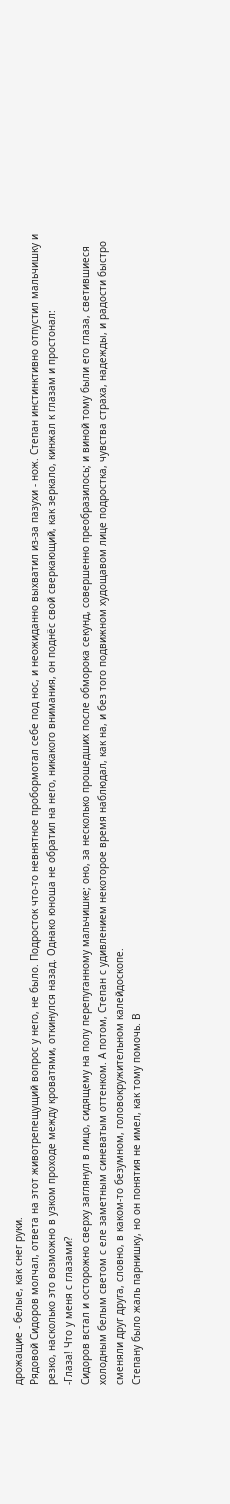дрожащие - белые, как снег руки.
Рядовой Сидоров молчал, ответа на этот животрепещущий вопрос у него, не было. Подросток что-то невнятное пробормотал себе под нос, и неожиданно выхватил из-за пазухи - нож. Степан инстинктивно отпустил мальчишку и резко, насколько это возможно в узком проходе между кроватями, откинулся назад. Однако юноша не обратил на него, никакого внимания, он поднёс свой сверкающий, как зеркало, кинжал к глазам и простонал:
-Глаза! Что у меня с глазами?
Сидоров встал и осторожно сверху заглянул в лицо, сидящему на полу перепуганному мальчишке; оно, за несколько прошедших после обморока секунд, совершенно преобразилось; и виной тому были его глаза, светившиеся холодным белым светом с еле заметным синеватым оттенком. А потом, Степан с удивлением некоторое время наблюдал, как на, и без того подвижном худощавом лице подростка, чувства страха, надежды, и радости быстро сменяли друг друга, словно, в каком-то безумном, головокружительном калейдоскопе.
Степану было жаль парнишку, но он понятия не имел, как тому помочь. В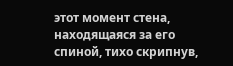этот момент стена, находящаяся за его спиной, тихо скрипнув,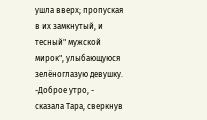ушла вверх; пропуская в их замкнутый, и тесный" мужской мирок", улыбающуюся зелёноглазую девушку.
-Доброе утро, - сказала Тара, сверкнув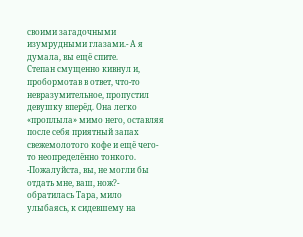своими загадочными изумрудными глазами.- А я думала, вы ещё спите.
Степан смущенно кивнул и, пробормотав в ответ, что-то невразумительное, пропустил девушку вперёд. Она легко «проплыла» мимо него, оставляя после себя приятный запах свежемолотого кофе и ещё чего-то неопределённо тонкого.
-Пожалуйста, вы, не могли бы отдать мне, ваш, нож?- обратилась Тара, мило улыбаясь, к сидевшему на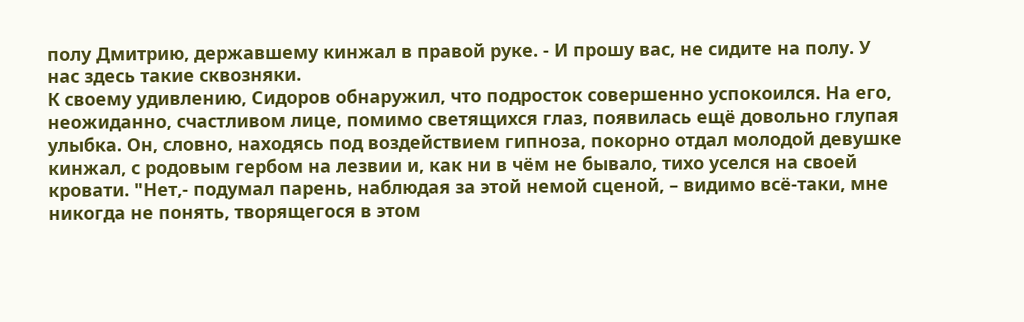полу Дмитрию, державшему кинжал в правой руке. - И прошу вас, не сидите на полу. У нас здесь такие сквозняки.
К своему удивлению, Сидоров обнаружил, что подросток совершенно успокоился. На его, неожиданно, счастливом лице, помимо светящихся глаз, появилась ещё довольно глупая улыбка. Он, словно, находясь под воздействием гипноза, покорно отдал молодой девушке кинжал, с родовым гербом на лезвии и, как ни в чём не бывало, тихо уселся на своей кровати. "Нет,- подумал парень, наблюдая за этой немой сценой, – видимо всё-таки, мне никогда не понять, творящегося в этом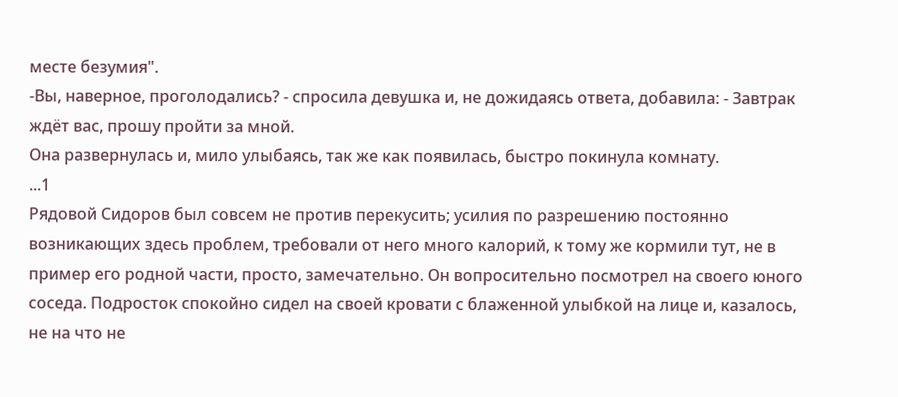месте безумия".
-Вы, наверное, проголодались? - спросила девушка и, не дожидаясь ответа, добавила: - Завтрак ждёт вас, прошу пройти за мной.
Она развернулась и, мило улыбаясь, так же как появилась, быстро покинула комнату.
...1
Рядовой Сидоров был совсем не против перекусить; усилия по разрешению постоянно возникающих здесь проблем, требовали от него много калорий, к тому же кормили тут, не в пример его родной части, просто, замечательно. Он вопросительно посмотрел на своего юного соседа. Подросток спокойно сидел на своей кровати с блаженной улыбкой на лице и, казалось, не на что не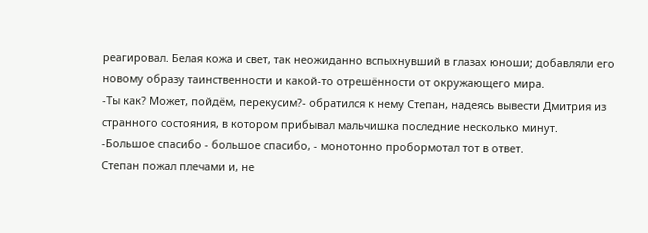реагировал. Белая кожа и свет, так неожиданно вспыхнувший в глазах юноши; добавляли его новому образу таинственности и какой-то отрешённости от окружающего мира.
-Ты как? Может, пойдём, перекусим?- обратился к нему Степан, надеясь вывести Дмитрия из странного состояния, в котором прибывал мальчишка последние несколько минут.
-Большое спасибо - большое спасибо, - монотонно пробормотал тот в ответ.
Степан пожал плечами и, не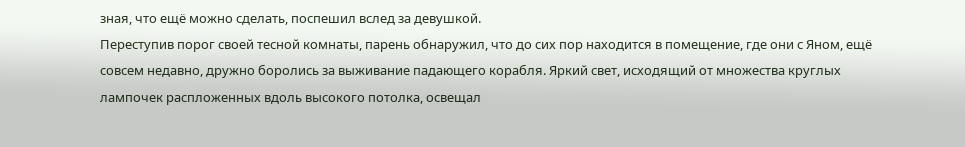зная, что ещё можно сделать, поспешил вслед за девушкой.
Переступив порог своей тесной комнаты, парень обнаружил, что до сих пор находится в помещение, где они с Яном, ещё совсем недавно, дружно боролись за выживание падающего корабля. Яркий свет, исходящий от множества круглых лампочек распложенных вдоль высокого потолка, освещал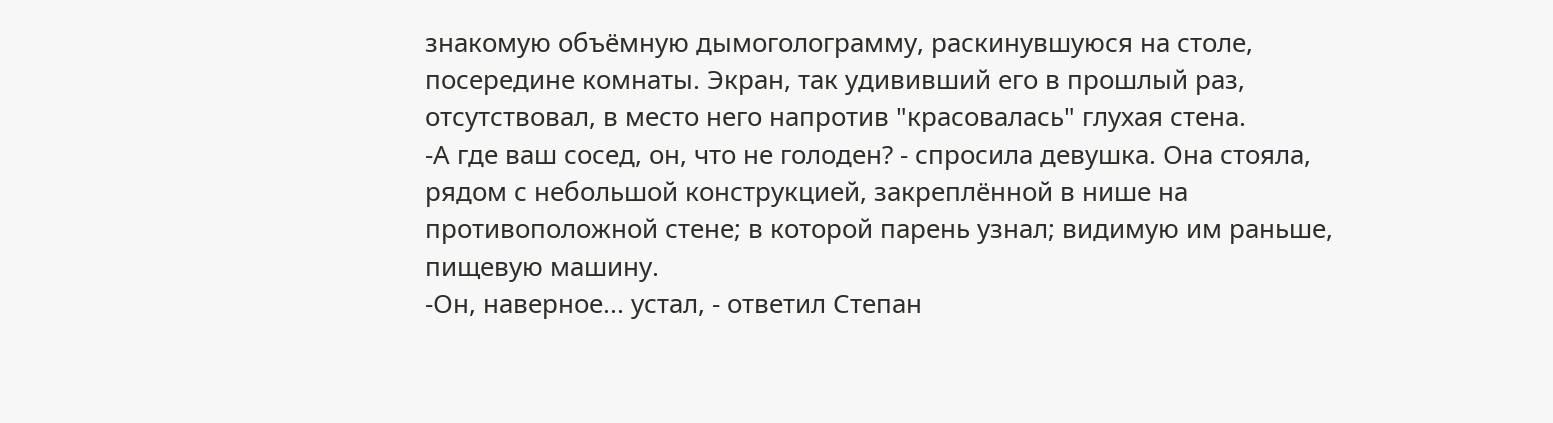знакомую объёмную дымоголограмму, раскинувшуюся на столе, посередине комнаты. Экран, так удививший его в прошлый раз, отсутствовал, в место него напротив "красовалась" глухая стена.
-А где ваш сосед, он, что не голоден? - спросила девушка. Она стояла, рядом с небольшой конструкцией, закреплённой в нише на противоположной стене; в которой парень узнал; видимую им раньше, пищевую машину.
-Он, наверное... устал, - ответил Степан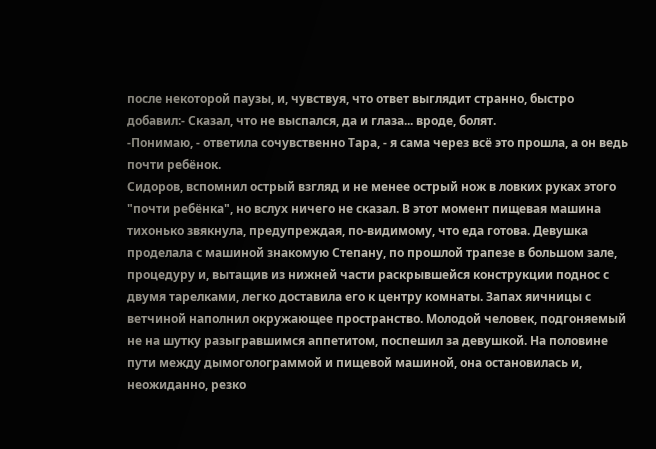после некоторой паузы, и, чувствуя, что ответ выглядит странно, быстро добавил:- Сказал, что не выспался, да и глаза... вроде, болят.
-Понимаю, - ответила сочувственно Тара, - я сама через всё это прошла, а он ведь почти ребёнок.
Сидоров, вспомнил острый взгляд и не менее острый нож в ловких руках этого "почти ребёнка", но вслух ничего не сказал. В этот момент пищевая машина тихонько звякнула, предупреждая, по-видимому, что еда готова. Девушка проделала с машиной знакомую Степану, по прошлой трапезе в большом зале, процедуру и, вытащив из нижней части раскрывшейся конструкции поднос с двумя тарелками, легко доставила его к центру комнаты. Запах яичницы с ветчиной наполнил окружающее пространство. Молодой человек, подгоняемый не на шутку разыгравшимся аппетитом, поспешил за девушкой. На половине пути между дымоголограммой и пищевой машиной, она остановилась и, неожиданно, резко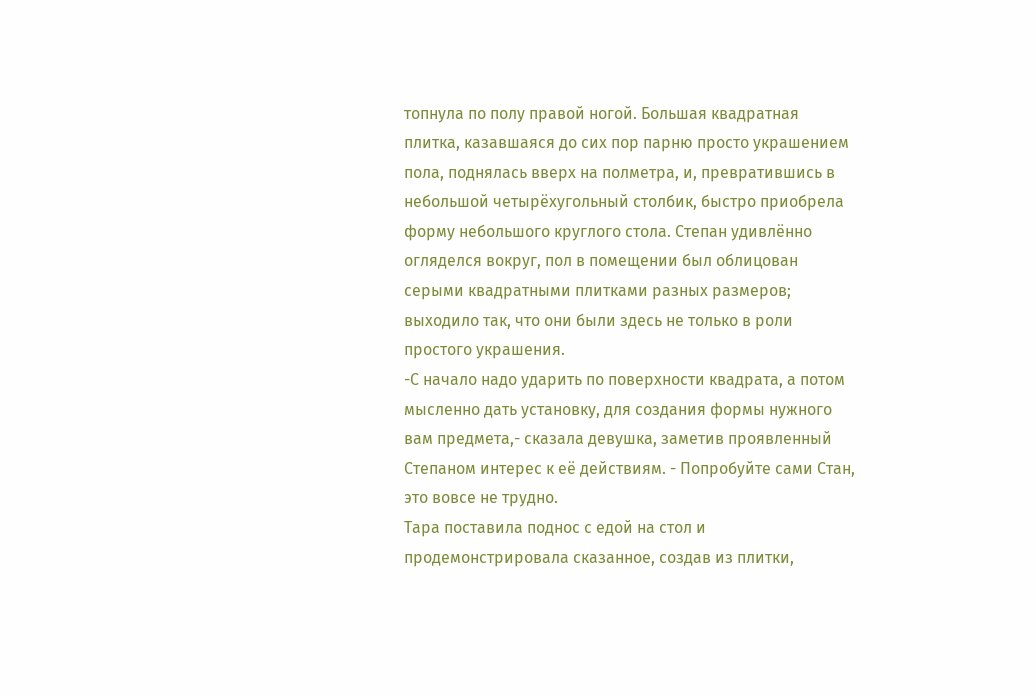топнула по полу правой ногой. Большая квадратная плитка, казавшаяся до сих пор парню просто украшением пола, поднялась вверх на полметра, и, превратившись в небольшой четырёхугольный столбик, быстро приобрела форму небольшого круглого стола. Степан удивлённо огляделся вокруг, пол в помещении был облицован серыми квадратными плитками разных размеров; выходило так, что они были здесь не только в роли простого украшения.
-С начало надо ударить по поверхности квадрата, а потом мысленно дать установку, для создания формы нужного вам предмета,- сказала девушка, заметив проявленный Степаном интерес к её действиям. - Попробуйте сами Стан, это вовсе не трудно.
Тара поставила поднос с едой на стол и продемонстрировала сказанное, создав из плитки,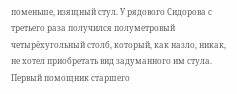поменьше, изящный стул. У рядового Сидорова с третьего раза получился полуметровый четырёхугольный столб, который, как назло, никак, не хотел приобретать вид задуманного им стула. Первый помощник старшего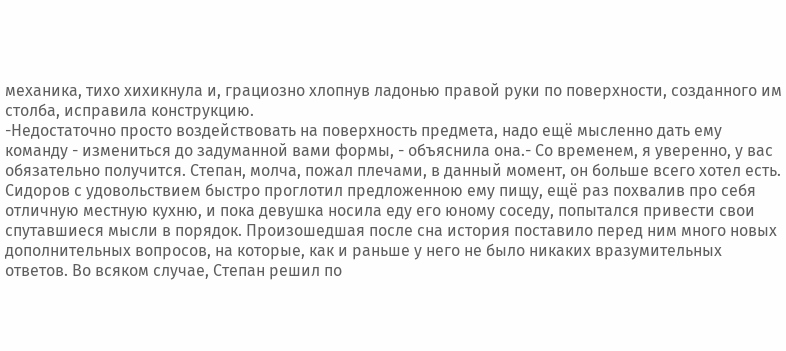механика, тихо хихикнула и, грациозно хлопнув ладонью правой руки по поверхности, созданного им столба, исправила конструкцию.
-Недостаточно просто воздействовать на поверхность предмета, надо ещё мысленно дать ему команду - измениться до задуманной вами формы, - объяснила она.- Со временем, я уверенно, у вас обязательно получится. Степан, молча, пожал плечами, в данный момент, он больше всего хотел есть.
Сидоров с удовольствием быстро проглотил предложенною ему пищу, ещё раз похвалив про себя отличную местную кухню, и пока девушка носила еду его юному соседу, попытался привести свои спутавшиеся мысли в порядок. Произошедшая после сна история поставило перед ним много новых дополнительных вопросов, на которые, как и раньше у него не было никаких вразумительных ответов. Во всяком случае, Степан решил по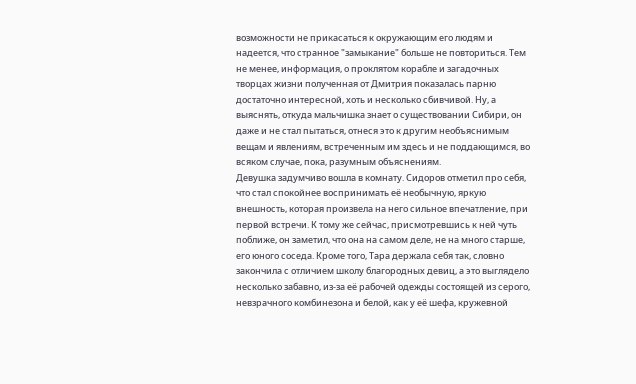возможности не прикасаться к окружающим его людям и надеется, что странное "замыкание" больше не повториться. Тем не менее, информация, о проклятом корабле и загадочных творцах жизни полученная от Дмитрия показалась парню достаточно интересной, хоть и несколько сбивчивой. Ну, а выяснять, откуда мальчишка знает о существовании Сибири, он даже и не стал пытаться, отнеся это к другим необъяснимым вещам и явлениям, встреченным им здесь и не поддающимся, во всяком случае, пока, разумным объяснениям.
Девушка задумчиво вошла в комнату. Сидоров отметил про себя, что стал спокойнее воспринимать её необычную, яркую внешность, которая произвела на него сильное впечатление, при первой встречи. К тому же сейчас, присмотревшись к ней чуть поближе, он заметил, что она на самом деле, не на много старше, его юного соседа. Кроме того, Тара держала себя так, словно закончила с отличием школу благородных девиц, а это выглядело несколько забавно, из-за её рабочей одежды состоящей из серого, невзрачного комбинезона и белой, как у её шефа, кружевной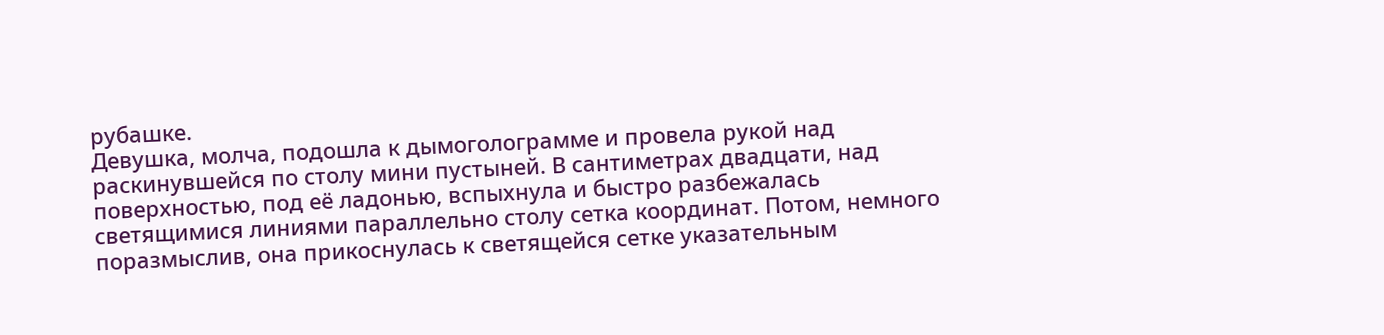рубашке.
Девушка, молча, подошла к дымоголограмме и провела рукой над раскинувшейся по столу мини пустыней. В сантиметрах двадцати, над поверхностью, под её ладонью, вспыхнула и быстро разбежалась светящимися линиями параллельно столу сетка координат. Потом, немного поразмыслив, она прикоснулась к светящейся сетке указательным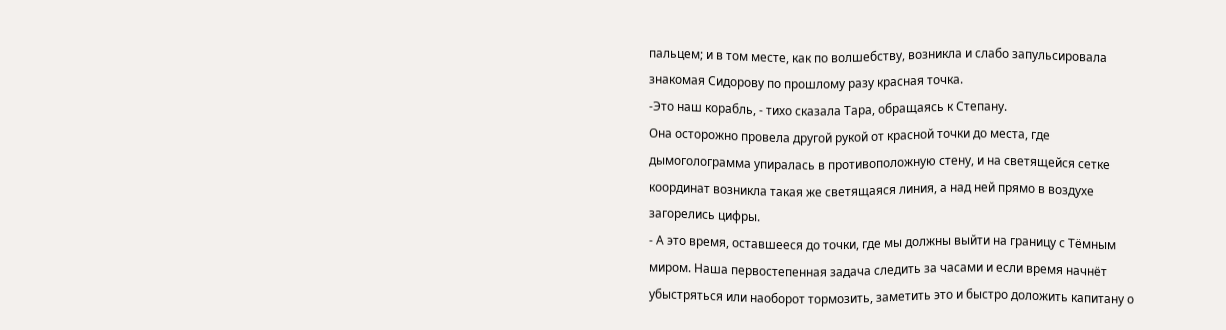пальцем; и в том месте, как по волшебству, возникла и слабо запульсировала знакомая Сидорову по прошлому разу красная точка.
-Это наш корабль, - тихо сказала Тара, обращаясь к Степану.
Она осторожно провела другой рукой от красной точки до места, где дымоголограмма упиралась в противоположную стену, и на светящейся сетке координат возникла такая же светящаяся линия, а над ней прямо в воздухе загорелись цифры.
- А это время, оставшееся до точки, где мы должны выйти на границу с Тёмным миром. Наша первостепенная задача следить за часами и если время начнёт убыстряться или наоборот тормозить, заметить это и быстро доложить капитану о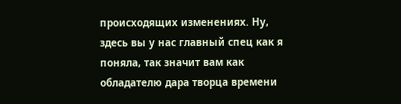происходящих изменениях. Ну, здесь вы у нас главный спец как я поняла, так значит вам как обладателю дара творца времени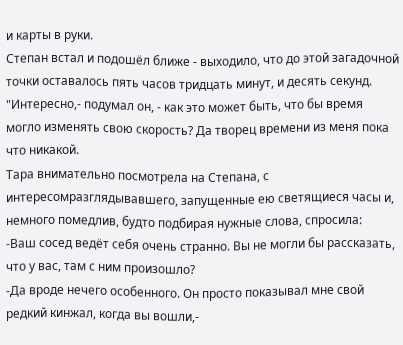и карты в руки.
Степан встал и подошёл ближе - выходило, что до этой загадочной точки оставалось пять часов тридцать минут, и десять секунд. "Интересно,- подумал он, - как это может быть, что бы время могло изменять свою скорость? Да творец времени из меня пока что никакой.
Тара внимательно посмотрела на Степана, с интересомразглядывавшего, запущенные ею светящиеся часы и, немного помедлив, будто подбирая нужные слова, спросила:
-Ваш сосед ведёт себя очень странно. Вы не могли бы рассказать, что у вас, там с ним произошло?
-Да вроде нечего особенного. Он просто показывал мне свой редкий кинжал, когда вы вошли,-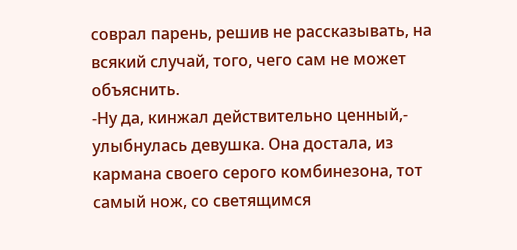соврал парень, решив не рассказывать, на всякий случай, того, чего сам не может объяснить.
-Ну да, кинжал действительно ценный,- улыбнулась девушка. Она достала, из кармана своего серого комбинезона, тот самый нож, со светящимся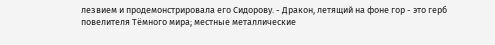лезвием и продемонстрировала его Сидорову. - Дракон, летящий на фоне гор - это герб повелителя Тёмного мира; местные металлические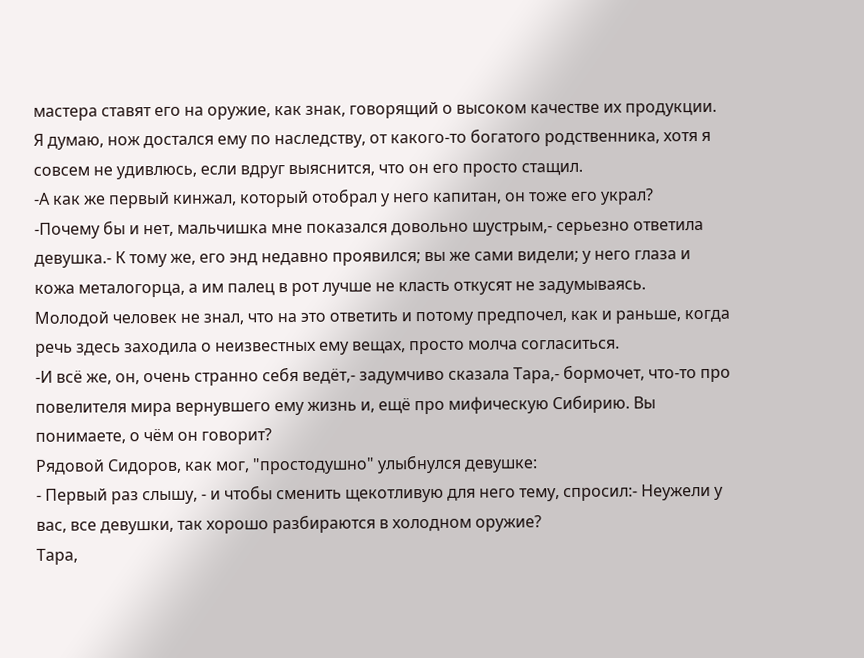мастера ставят его на оружие, как знак, говорящий о высоком качестве их продукции. Я думаю, нож достался ему по наследству, от какого-то богатого родственника, хотя я совсем не удивлюсь, если вдруг выяснится, что он его просто стащил.
-А как же первый кинжал, который отобрал у него капитан, он тоже его украл?
-Почему бы и нет, мальчишка мне показался довольно шустрым,- серьезно ответила девушка.- К тому же, его энд недавно проявился; вы же сами видели; у него глаза и кожа металогорца, а им палец в рот лучше не класть откусят не задумываясь.
Молодой человек не знал, что на это ответить и потому предпочел, как и раньше, когда речь здесь заходила о неизвестных ему вещах, просто молча согласиться.
-И всё же, он, очень странно себя ведёт,- задумчиво сказала Тара,- бормочет, что-то про повелителя мира вернувшего ему жизнь и, ещё про мифическую Сибирию. Вы понимаете, о чём он говорит?
Рядовой Сидоров, как мог, "простодушно" улыбнулся девушке:
- Первый раз слышу, - и чтобы сменить щекотливую для него тему, спросил:- Неужели у вас, все девушки, так хорошо разбираются в холодном оружие?
Тара,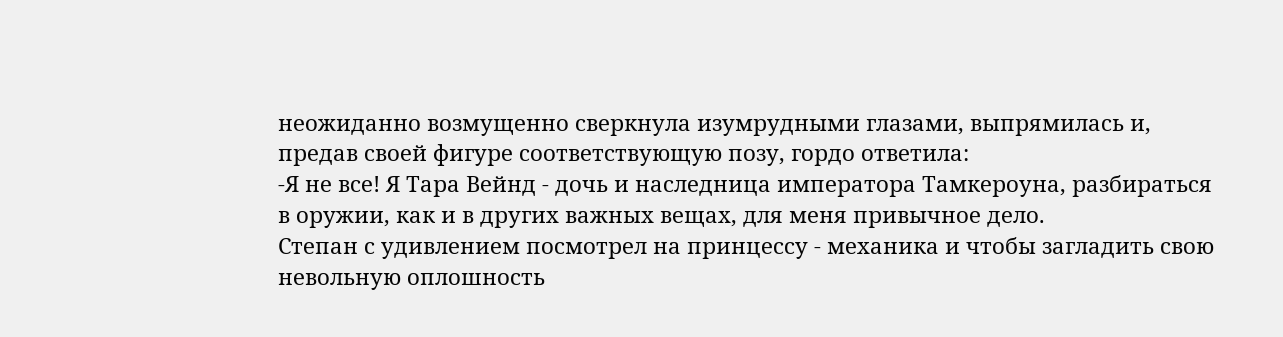неожиданно возмущенно сверкнула изумрудными глазами, выпрямилась и, предав своей фигуре соответствующую позу, гордо ответила:
-Я не все! Я Тара Вейнд - дочь и наследница императора Тамкероуна, разбираться в оружии, как и в других важных вещах, для меня привычное дело.
Степан с удивлением посмотрел на принцессу - механика и чтобы загладить свою невольную оплошность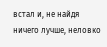встал и, не найдя ничего лучше, неловко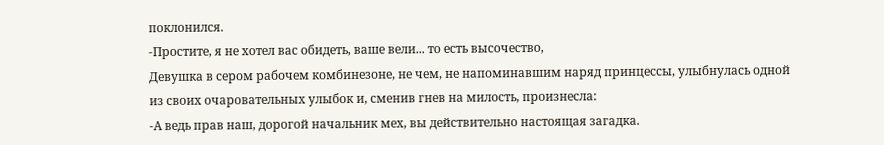поклонился.
-Простите, я не хотел вас обидеть, ваше вели... то есть высочество,
Девушка в сером рабочем комбинезоне, не чем, не напоминавшим наряд принцессы, улыбнулась одной из своих очаровательных улыбок и, сменив гнев на милость, произнесла:
-А ведь прав наш, дорогой начальник мех, вы действительно настоящая загадка.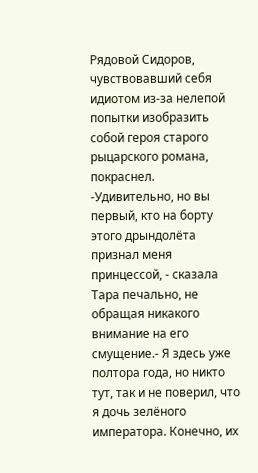Рядовой Сидоров, чувствовавший себя идиотом из-за нелепой попытки изобразить собой героя старого рыцарского романа, покраснел.
-Удивительно, но вы первый, кто на борту этого дрындолёта признал меня принцессой, - сказала Тара печально, не обращая никакого внимание на его смущение.- Я здесь уже полтора года, но никто тут, так и не поверил, что я дочь зелёного императора. Конечно, их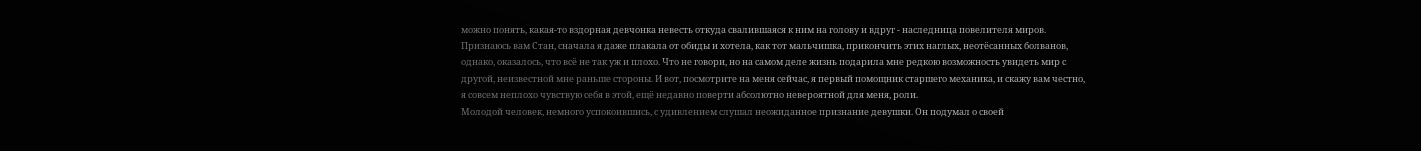можно понять, какая-то вздорная девчонка невесть откуда свалившаяся к ним на голову и вдруг - наследница повелителя миров. Признаюсь вам Стан, сначала я даже плакала от обиды и хотела, как тот мальчишка, прикончить этих наглых, неотёсанных болванов, однако, оказалось, что всё не так уж и плохо. Что не говори, но на самом деле жизнь подарила мне редкою возможность увидеть мир с другой, неизвестной мне раньше стороны. И вот, посмотрите на меня сейчас, я первый помощник старшего механика, и скажу вам честно, я совсем неплохо чувствую себя в этой, ещё недавно поверти абсолютно невероятной для меня, роли.
Молодой человек, немного успокоившись, с удивлением слушал неожиданное признание девушки. Он подумал о своей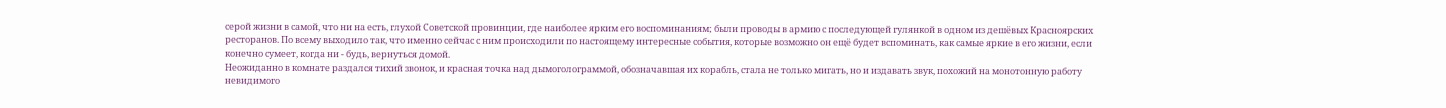серой жизни в самой, что ни на есть, глухой Советской провинции, где наиболее ярким его воспоминаниям; были проводы в армию с последующей гулянкой в одном из дешёвых Красноярских ресторанов. По всему выходило так, что именно сейчас с ним происходили по настоящему интересные события, которые возможно он ещё будет вспоминать, как самые яркие в его жизни, если конечно сумеет, когда ни - будь, вернуться домой.
Неожиданно в комнате раздался тихий звонок, и красная точка над дымоголограммой, обозначавшая их корабль, стала не только мигать, но и издавать звук, похожий на монотонную работу невидимого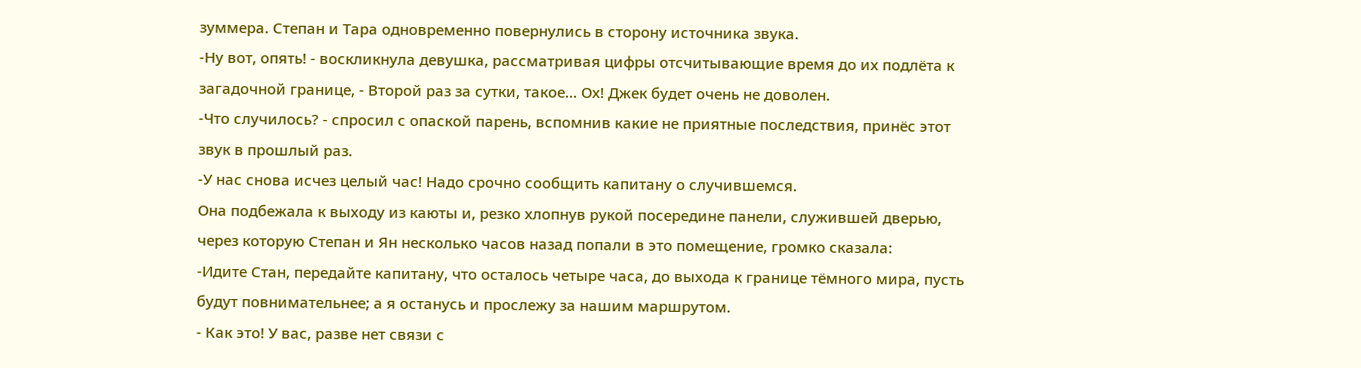зуммера. Степан и Тара одновременно повернулись в сторону источника звука.
-Ну вот, опять! - воскликнула девушка, рассматривая цифры отсчитывающие время до их подлёта к загадочной границе, - Второй раз за сутки, такое... Ох! Джек будет очень не доволен.
-Что случилось? - спросил с опаской парень, вспомнив какие не приятные последствия, принёс этот звук в прошлый раз.
-У нас снова исчез целый час! Надо срочно сообщить капитану о случившемся.
Она подбежала к выходу из каюты и, резко хлопнув рукой посередине панели, служившей дверью, через которую Степан и Ян несколько часов назад попали в это помещение, громко сказала:
-Идите Стан, передайте капитану, что осталось четыре часа, до выхода к границе тёмного мира, пусть будут повнимательнее; а я останусь и прослежу за нашим маршрутом.
- Как это! У вас, разве нет связи с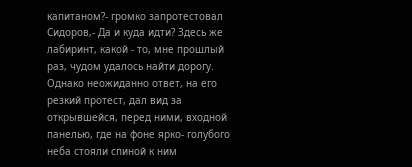капитаном?- громко запротестовал Сидоров,- Да и куда идти? Здесь же лабиринт, какой - то, мне прошлый раз, чудом удалось найти дорогу.
Однако неожиданно ответ, на его резкий протест, дал вид за открывшейся, перед ними, входной панелью, где на фоне ярко- голубого неба стояли спиной к ним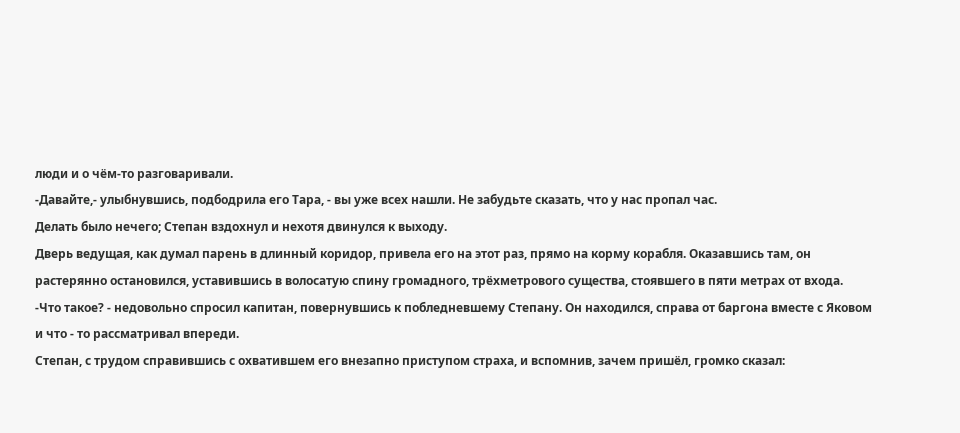люди и о чём-то разговаривали.
-Давайте,- улыбнувшись, подбодрила его Тара, - вы уже всех нашли. Не забудьте сказать, что у нас пропал час.
Делать было нечего; Степан вздохнул и нехотя двинулся к выходу.
Дверь ведущая, как думал парень в длинный коридор, привела его на этот раз, прямо на корму корабля. Оказавшись там, он растерянно остановился, уставившись в волосатую спину громадного, трёхметрового существа, стоявшего в пяти метрах от входа.
-Что такое? - недовольно спросил капитан, повернувшись к побледневшему Степану. Он находился, справа от баргона вместе с Яковом и что - то рассматривал впереди.
Степан, с трудом справившись с охватившем его внезапно приступом страха, и вспомнив, зачем пришёл, громко сказал: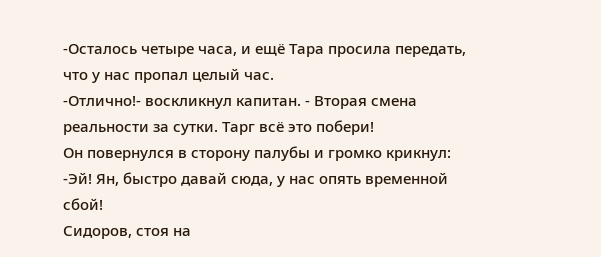-Осталось четыре часа, и ещё Тара просила передать, что у нас пропал целый час.
-Отлично!- воскликнул капитан. - Вторая смена реальности за сутки. Тарг всё это побери!
Он повернулся в сторону палубы и громко крикнул:
-Эй! Ян, быстро давай сюда, у нас опять временной сбой!
Сидоров, стоя на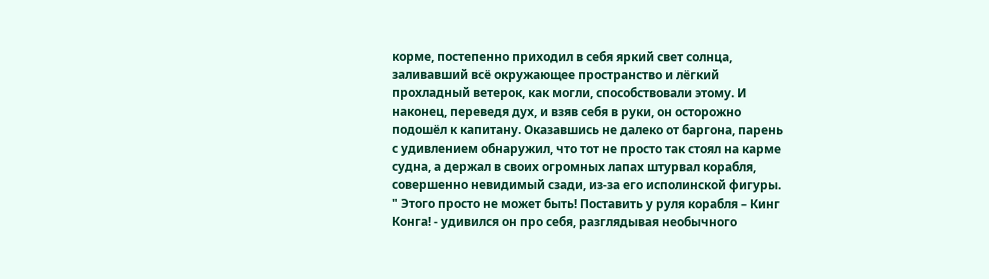корме, постепенно приходил в себя яркий свет солнца, заливавший всё окружающее пространство и лёгкий прохладный ветерок, как могли, способствовали этому. И наконец, переведя дух, и взяв себя в руки, он осторожно подошёл к капитану. Оказавшись не далеко от баргона, парень с удивлением обнаружил, что тот не просто так стоял на карме судна, а держал в своих огромных лапах штурвал корабля, совершенно невидимый сзади, из-за его исполинской фигуры. " Этого просто не может быть! Поставить у руля корабля – Кинг Конга! - удивился он про себя, разглядывая необычного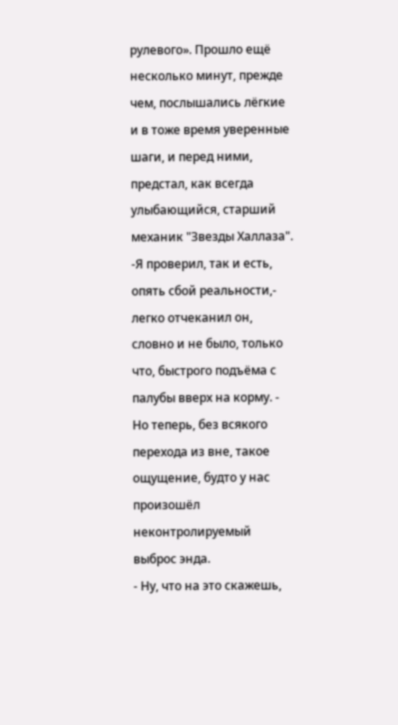рулевого». Прошло ещё несколько минут, прежде чем, послышались лёгкие и в тоже время уверенные шаги, и перед ними, предстал, как всегда улыбающийся, старший механик "Звезды Халлаза".
-Я проверил, так и есть, опять сбой реальности,- легко отчеканил он, словно и не было, только что, быстрого подъёма с палубы вверх на корму. - Но теперь, без всякого перехода из вне, такое ощущение, будто у нас произошёл неконтролируемый выброс энда.
- Ну, что на это скажешь,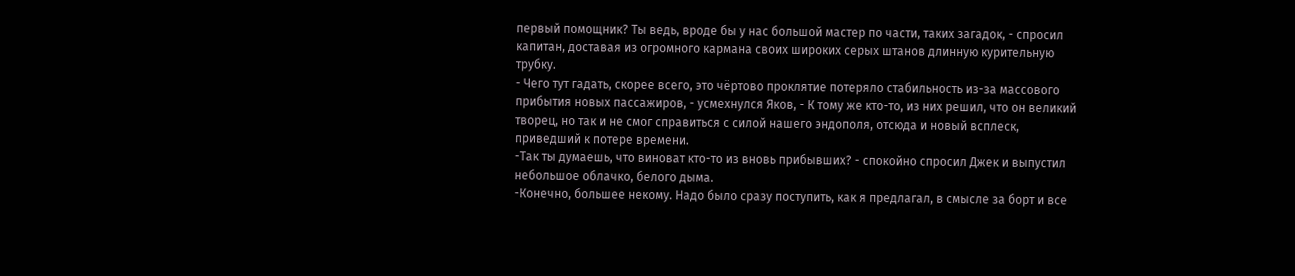первый помощник? Ты ведь, вроде бы у нас большой мастер по части, таких загадок, - спросил капитан, доставая из огромного кармана своих широких серых штанов длинную курительную трубку.
- Чего тут гадать, скорее всего, это чёртово проклятие потеряло стабильность из-за массового прибытия новых пассажиров, - усмехнулся Яков, - К тому же кто-то, из них решил, что он великий творец, но так и не смог справиться с силой нашего эндополя, отсюда и новый всплеск, приведший к потере времени.
-Так ты думаешь, что виноват кто-то из вновь прибывших? - спокойно спросил Джек и выпустил небольшое облачко, белого дыма.
-Конечно, большее некому. Надо было сразу поступить, как я предлагал, в смысле за борт и все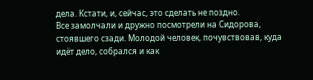дела. Кстати, и, сейчас, это сделать не поздно.
Все замолчали и дружно посмотрели на Сидорова, стоявшего сзади. Молодой человек, почувствовав, куда идёт дело, собрался и как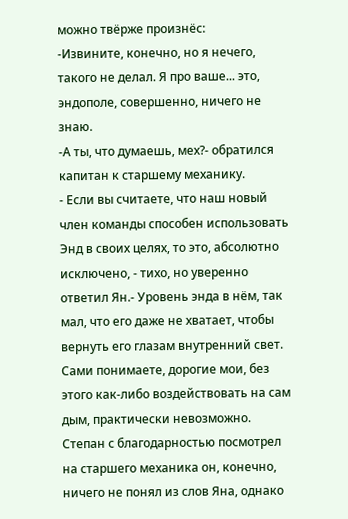можно твёрже произнёс:
-Извините, конечно, но я нечего, такого не делал. Я про ваше... это, эндополе, совершенно, ничего не знаю.
-А ты, что думаешь, мех?- обратился капитан к старшему механику.
- Если вы считаете, что наш новый член команды способен использовать Энд в своих целях, то это, абсолютно исключено, - тихо, но уверенно ответил Ян.- Уровень энда в нём, так мал, что его даже не хватает, чтобы вернуть его глазам внутренний свет. Сами понимаете, дорогие мои, без этого как-либо воздействовать на сам дым, практически невозможно.
Степан с благодарностью посмотрел на старшего механика он, конечно, ничего не понял из слов Яна, однако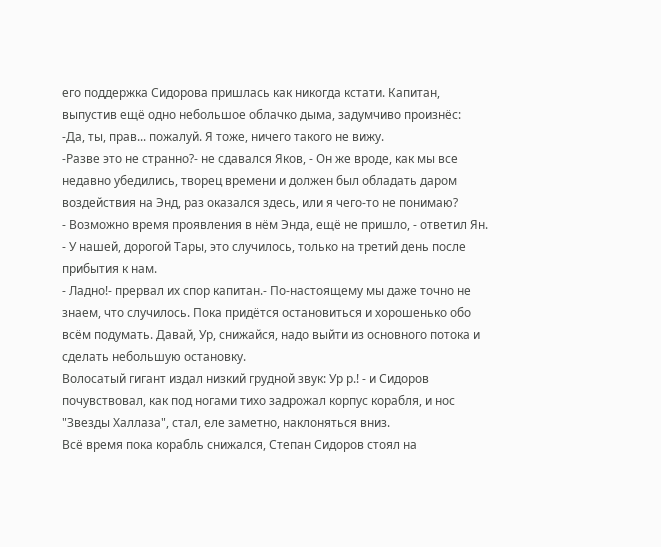его поддержка Сидорова пришлась как никогда кстати. Капитан, выпустив ещё одно небольшое облачко дыма, задумчиво произнёс:
-Да, ты, прав... пожалуй. Я тоже, ничего такого не вижу.
-Разве это не странно?- не сдавался Яков, - Он же вроде, как мы все недавно убедились, творец времени и должен был обладать даром воздействия на Энд, раз оказался здесь, или я чего-то не понимаю?
- Возможно время проявления в нём Энда, ещё не пришло, - ответил Ян. - У нашей, дорогой Тары, это случилось, только на третий день после прибытия к нам.
- Ладно!- прервал их спор капитан.- По-настоящему мы даже точно не знаем, что случилось. Пока придётся остановиться и хорошенько обо всём подумать. Давай, Ур, снижайся, надо выйти из основного потока и сделать небольшую остановку.
Волосатый гигант издал низкий грудной звук: Ур р.! - и Сидоров почувствовал, как под ногами тихо задрожал корпус корабля, и нос "Звезды Халлаза", стал, еле заметно, наклоняться вниз.
Всё время пока корабль снижался, Степан Сидоров стоял на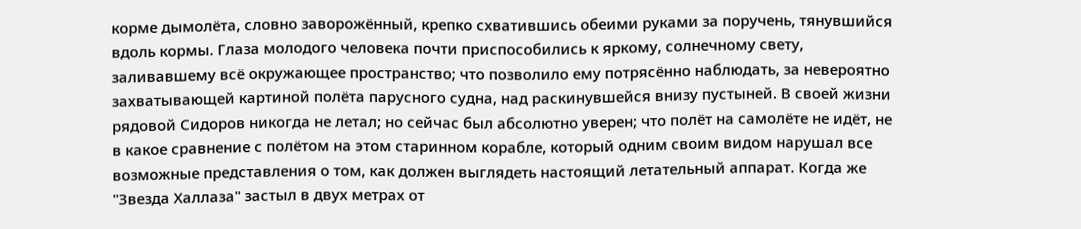корме дымолёта, словно заворожённый, крепко схватившись обеими руками за поручень, тянувшийся вдоль кормы. Глаза молодого человека почти приспособились к яркому, солнечному свету, заливавшему всё окружающее пространство; что позволило ему потрясённо наблюдать, за невероятно захватывающей картиной полёта парусного судна, над раскинувшейся внизу пустыней. В своей жизни рядовой Сидоров никогда не летал; но сейчас был абсолютно уверен; что полёт на самолёте не идёт, не в какое сравнение с полётом на этом старинном корабле, который одним своим видом нарушал все возможные представления о том, как должен выглядеть настоящий летательный аппарат. Когда же "Звезда Халлаза" застыл в двух метрах от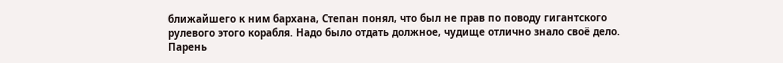ближайшего к ним бархана, Степан понял, что был не прав по поводу гигантского рулевого этого корабля. Надо было отдать должное, чудище отлично знало своё дело.
Парень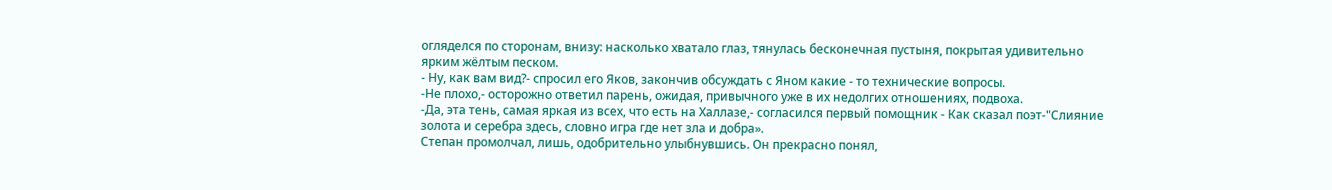огляделся по сторонам, внизу: насколько хватало глаз, тянулась бесконечная пустыня, покрытая удивительно ярким жёлтым песком.
- Ну, как вам вид?- спросил его Яков, закончив обсуждать с Яном какие - то технические вопросы.
-Не плохо,- осторожно ответил парень, ожидая, привычного уже в их недолгих отношениях, подвоха.
-Да, эта тень, самая яркая из всех, что есть на Халлазе,- согласился первый помощник - Как сказал поэт-"Слияние золота и серебра здесь, словно игра где нет зла и добра».
Степан промолчал, лишь, одобрительно улыбнувшись. Он прекрасно понял,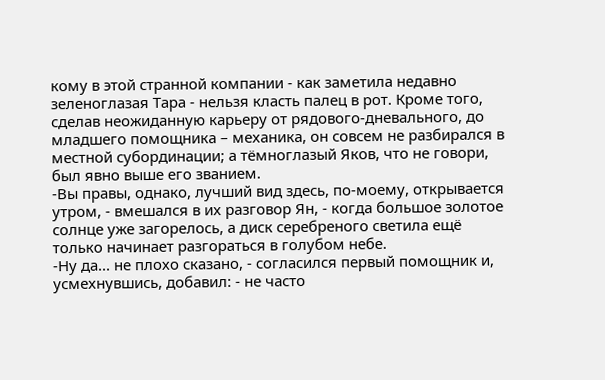кому в этой странной компании - как заметила недавно зеленоглазая Тара - нельзя класть палец в рот. Кроме того, сделав неожиданную карьеру от рядового-дневального, до младшего помощника – механика, он совсем не разбирался в местной субординации; а тёмноглазый Яков, что не говори, был явно выше его званием.
-Вы правы, однако, лучший вид здесь, по-моему, открывается утром, - вмешался в их разговор Ян, - когда большое золотое солнце уже загорелось, а диск серебреного светила ещё только начинает разгораться в голубом небе.
-Ну да... не плохо сказано, - согласился первый помощник и, усмехнувшись, добавил: - не часто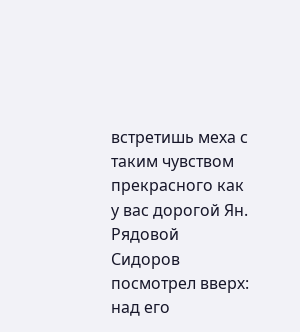встретишь меха с таким чувством прекрасного как у вас дорогой Ян.
Рядовой Сидоров посмотрел вверх: над его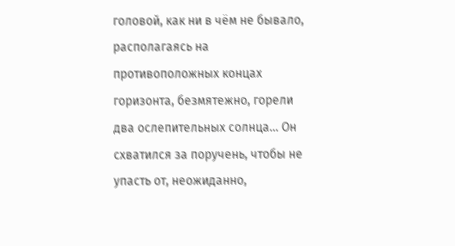головой, как ни в чём не бывало, располагаясь на противоположных концах горизонта, безмятежно, горели два ослепительных солнца... Он схватился за поручень, чтобы не упасть от, неожиданно,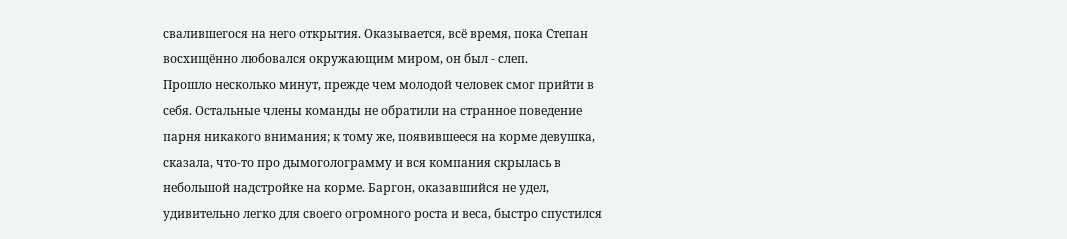свалившегося на него открытия. Оказывается, всё время, пока Степан восхищённо любовался окружающим миром, он был - слеп.
Прошло несколько минут, прежде чем молодой человек смог прийти в себя. Остальные члены команды не обратили на странное поведение парня никакого внимания; к тому же, появившееся на корме девушка, сказала, что-то про дымоголограмму и вся компания скрылась в небольшой надстройке на корме. Баргон, оказавшийся не удел, удивительно легко для своего огромного роста и веса, быстро спустился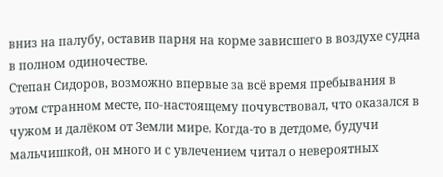вниз на палубу, оставив парня на корме зависшего в воздухе судна в полном одиночестве.
Степан Сидоров, возможно впервые за всё время пребывания в этом странном месте, по-настоящему почувствовал, что оказался в чужом и далёком от Земли мире. Когда-то в детдоме, будучи мальчишкой, он много и с увлечением читал о невероятных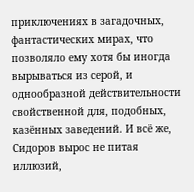приключениях в загадочных, фантастических мирах, что позволяло ему хотя бы иногда вырываться из серой, и однообразной действительности свойственной для, подобных, казённых заведений. И всё же, Сидоров вырос не питая иллюзий,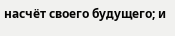насчёт своего будущего; и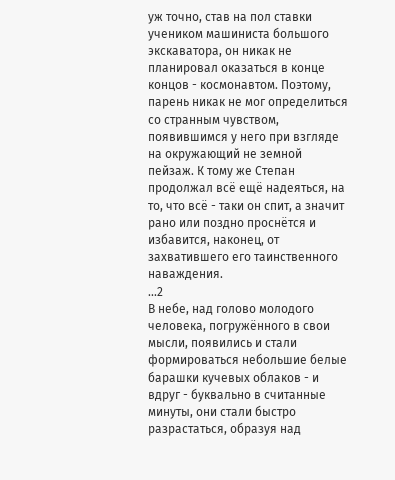уж точно, став на пол ставки учеником машиниста большого экскаватора, он никак не планировал оказаться в конце концов - космонавтом. Поэтому, парень никак не мог определиться со странным чувством, появившимся у него при взгляде на окружающий не земной пейзаж. К тому же Степан продолжал всё ещё надеяться, на то, что всё - таки он спит, а значит рано или поздно проснётся и избавится, наконец, от захватившего его таинственного наваждения.
...2
В небе, над голово молодого человека, погружённого в свои мысли, появились и стали формироваться небольшие белые барашки кучевых облаков - и вдруг - буквально в считанные минуты, они стали быстро разрастаться, образуя над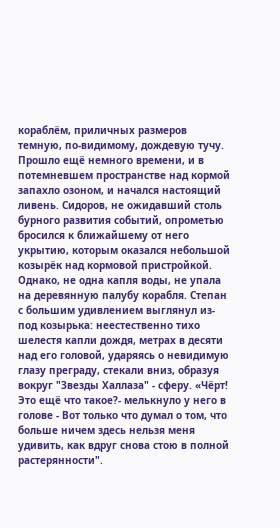кораблём, приличных размеров темную, по-видимому, дождевую тучу. Прошло ещё немного времени, и в потемневшем пространстве над кормой запахло озоном, и начался настоящий ливень. Сидоров, не ожидавший столь бурного развития событий, опрометью бросился к ближайшему от него укрытию, которым оказался небольшой козырёк над кормовой пристройкой. Однако, не одна капля воды, не упала на деревянную палубу корабля. Степан с большим удивлением выглянул из-под козырька: неестественно тихо шелестя капли дождя, метрах в десяти над его головой, ударяясь о невидимую глазу преграду, стекали вниз, образуя вокруг "Звезды Халлаза" - сферу. «Чёрт! Это ещё что такое?- мелькнуло у него в голове - Вот только что думал о том, что больше ничем здесь нельзя меня удивить, как вдруг снова стою в полной растерянности".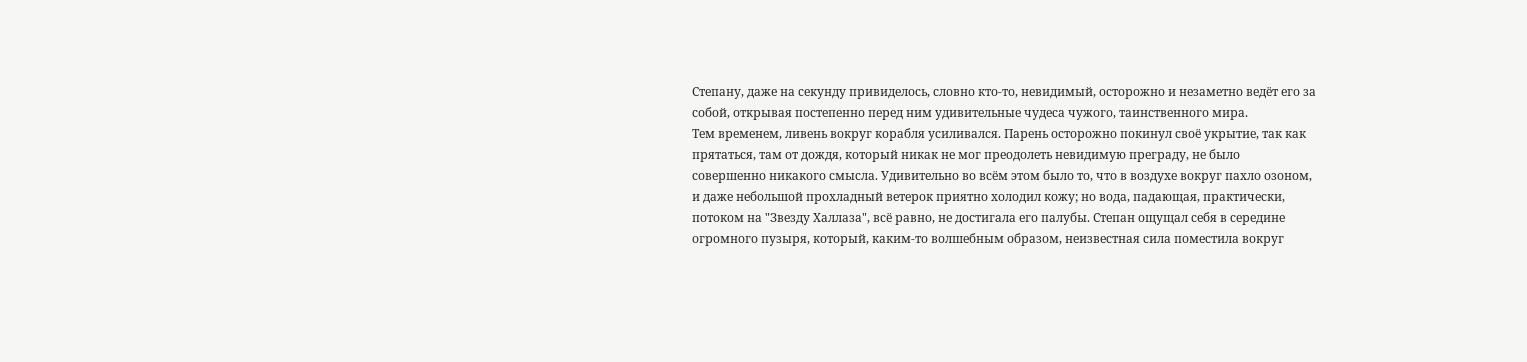Степану, даже на секунду привиделось, словно кто-то, невидимый, осторожно и незаметно ведёт его за собой, открывая постепенно перед ним удивительные чудеса чужого, таинственного мира.
Тем временем, ливень вокруг корабля усиливался. Парень осторожно покинул своё укрытие, так как прятаться, там от дождя, который никак не мог преодолеть невидимую преграду, не было совершенно никакого смысла. Удивительно во всём этом было то, что в воздухе вокруг пахло озоном, и даже небольшой прохладный ветерок приятно холодил кожу; но вода, падающая, практически, потоком на "Звезду Халлаза", всё равно, не достигала его палубы. Степан ощущал себя в середине огромного пузыря, который, каким-то волшебным образом, неизвестная сила поместила вокруг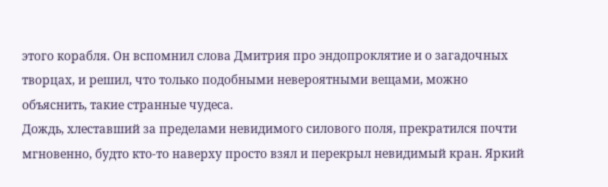этого корабля. Он вспомнил слова Дмитрия про эндопроклятие и о загадочных творцах, и решил, что только подобными невероятными вещами, можно объяснить, такие странные чудеса.
Дождь, хлеставший за пределами невидимого силового поля, прекратился почти мгновенно, будто кто-то наверху просто взял и перекрыл невидимый кран. Яркий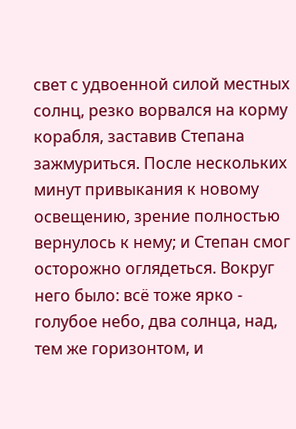свет с удвоенной силой местных солнц, резко ворвался на корму корабля, заставив Степана зажмуриться. После нескольких минут привыкания к новому освещению, зрение полностью вернулось к нему; и Степан смог осторожно оглядеться. Вокруг него было: всё тоже ярко - голубое небо, два солнца, над, тем же горизонтом, и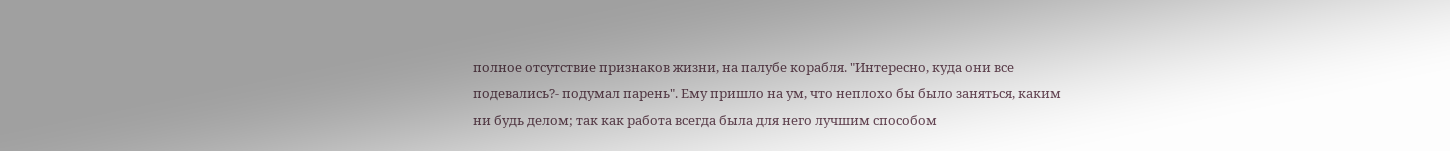полное отсутствие признаков жизни, на палубе корабля. "Интересно, куда они все подевались?- подумал парень". Ему пришло на ум, что неплохо бы было заняться, каким ни будь делом; так как работа всегда была для него лучшим способом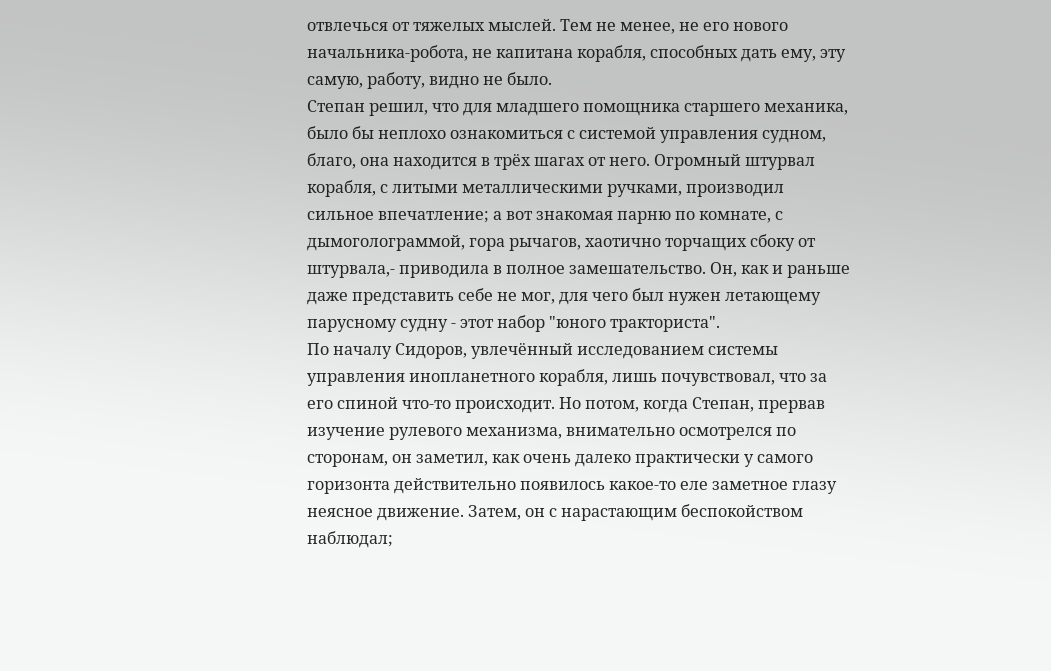отвлечься от тяжелых мыслей. Тем не менее, не его нового начальника-робота, не капитана корабля, способных дать ему, эту самую, работу, видно не было.
Степан решил, что для младшего помощника старшего механика, было бы неплохо ознакомиться с системой управления судном, благо, она находится в трёх шагах от него. Огромный штурвал корабля, с литыми металлическими ручками, производил сильное впечатление; а вот знакомая парню по комнате, с дымоголограммой, гора рычагов, хаотично торчащих сбоку от штурвала,- приводила в полное замешательство. Он, как и раньше даже представить себе не мог, для чего был нужен летающему парусному судну - этот набор "юного тракториста".
По началу Сидоров, увлечённый исследованием системы управления инопланетного корабля, лишь почувствовал, что за его спиной что-то происходит. Но потом, когда Степан, прервав изучение рулевого механизма, внимательно осмотрелся по сторонам, он заметил, как очень далеко практически у самого горизонта действительно появилось какое-то еле заметное глазу неясное движение. Затем, он с нарастающим беспокойством наблюдал;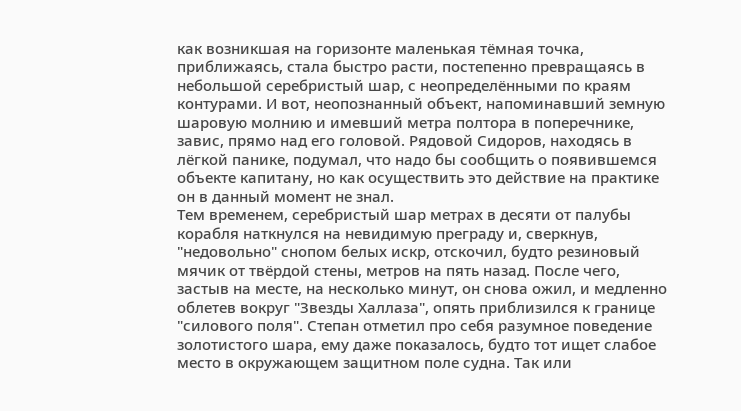как возникшая на горизонте маленькая тёмная точка, приближаясь, стала быстро расти, постепенно превращаясь в небольшой серебристый шар, с неопределёнными по краям контурами. И вот, неопознанный объект, напоминавший земную шаровую молнию и имевший метра полтора в поперечнике, завис, прямо над его головой. Рядовой Сидоров, находясь в лёгкой панике, подумал, что надо бы сообщить о появившемся объекте капитану, но как осуществить это действие на практике он в данный момент не знал.
Тем временем, серебристый шар метрах в десяти от палубы корабля наткнулся на невидимую преграду и, сверкнув, "недовольно" снопом белых искр, отскочил, будто резиновый мячик от твёрдой стены, метров на пять назад. После чего, застыв на месте, на несколько минут, он снова ожил, и медленно облетев вокруг "Звезды Халлаза", опять приблизился к границе "силового поля". Степан отметил про себя разумное поведение золотистого шара, ему даже показалось, будто тот ищет слабое место в окружающем защитном поле судна. Так или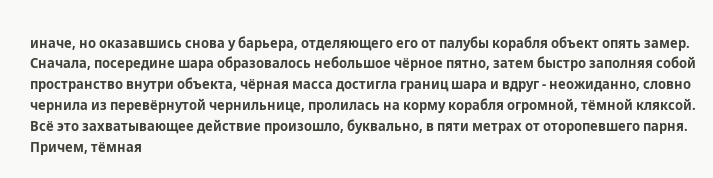иначе, но оказавшись снова у барьера, отделяющего его от палубы корабля объект опять замер.
Сначала, посередине шара образовалось небольшое чёрное пятно, затем быстро заполняя собой пространство внутри объекта, чёрная масса достигла границ шара и вдруг - неожиданно, словно чернила из перевёрнутой чернильнице, пролилась на корму корабля огромной, тёмной кляксой. Всё это захватывающее действие произошло, буквально, в пяти метрах от оторопевшего парня. Причем, тёмная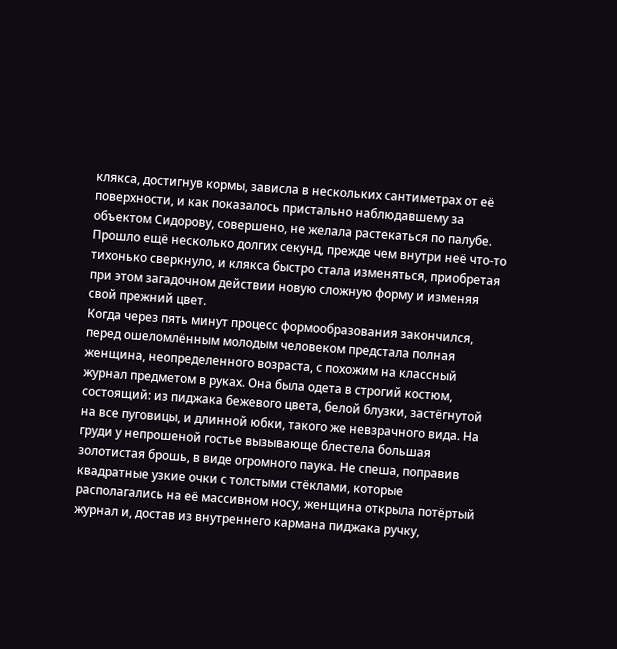клякса, достигнув кормы, зависла в нескольких сантиметрах от её поверхности, и как показалось пристально наблюдавшему за объектом Сидорову, совершено, не желала растекаться по палубе. Прошло ещё несколько долгих секунд, прежде чем внутри неё что-то тихонько сверкнуло, и клякса быстро стала изменяться, приобретая при этом загадочном действии новую сложную форму и изменяя свой прежний цвет.
Когда через пять минут процесс формообразования закончился, перед ошеломлённым молодым человеком предстала полная женщина, неопределенного возраста, с похожим на классный журнал предметом в руках. Она была одета в строгий костюм, состоящий: из пиджака бежевого цвета, белой блузки, застёгнутой на все пуговицы, и длинной юбки, такого же невзрачного вида. На груди у непрошеной гостье вызывающе блестела большая золотистая брошь, в виде огромного паука. Не спеша, поправив квадратные узкие очки с толстыми стёклами, которые располагались на её массивном носу, женщина открыла потёртый журнал и, достав из внутреннего кармана пиджака ручку,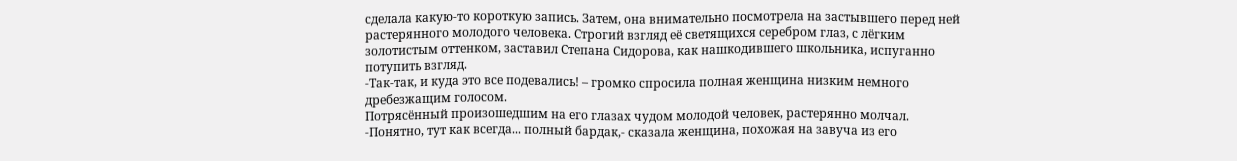сделала какую-то короткую запись. Затем, она внимательно посмотрела на застывшего перед ней растерянного молодого человека. Строгий взгляд её светящихся серебром глаз, с лёгким золотистым оттенком, заставил Степана Сидорова, как нашкодившего школьника, испуганно потупить взгляд.
-Так-так, и куда это все подевались! – громко спросила полная женщина низким немного дребезжащим голосом.
Потрясённый произошедшим на его глазах чудом молодой человек, растерянно молчал.
-Понятно, тут как всегда... полный бардак,- сказала женщина, похожая на завуча из его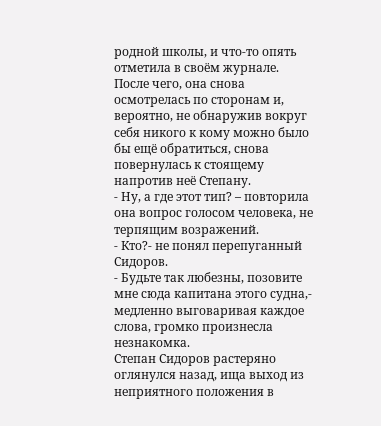родной школы, и что-то опять отметила в своём журнале.
После чего, она снова осмотрелась по сторонам и, вероятно, не обнаружив вокруг себя никого к кому можно было бы ещё обратиться, снова повернулась к стоящему напротив неё Степану.
- Ну, а где этот тип? – повторила она вопрос голосом человека, не терпящим возражений.
- Кто?- не понял перепуганный Сидоров.
- Будьте так любезны, позовите мне сюда капитана этого судна,- медленно выговаривая каждое слова, громко произнесла незнакомка.
Степан Сидоров растеряно оглянулся назад, ища выход из неприятного положения в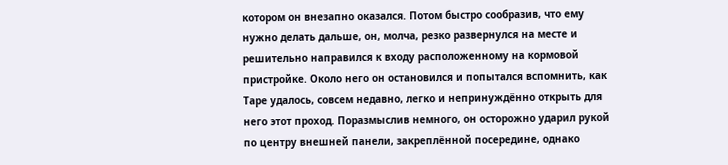котором он внезапно оказался. Потом быстро сообразив, что ему нужно делать дальше, он, молча, резко развернулся на месте и решительно направился к входу расположенному на кормовой пристройке. Около него он остановился и попытался вспомнить, как Таре удалось, совсем недавно, легко и непринуждённо открыть для него этот проход. Поразмыслив немного, он осторожно ударил рукой по центру внешней панели, закреплённой посередине, однако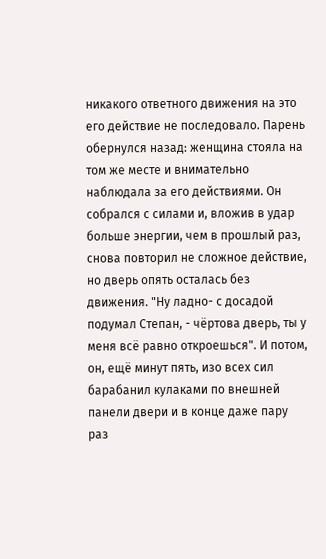никакого ответного движения на это его действие не последовало. Парень обернулся назад: женщина стояла на том же месте и внимательно наблюдала за его действиями. Он собрался с силами и, вложив в удар больше энергии, чем в прошлый раз, снова повторил не сложное действие, но дверь опять осталась без движения. "Ну ладно- с досадой подумал Степан, - чёртова дверь, ты у меня всё равно откроешься". И потом, он, ещё минут пять, изо всех сил барабанил кулаками по внешней панели двери и в конце даже пару раз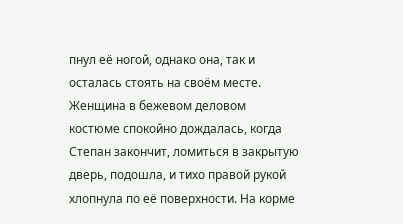пнул её ногой, однако она, так и осталась стоять на своём месте. Женщина в бежевом деловом костюме спокойно дождалась, когда Степан закончит, ломиться в закрытую дверь, подошла, и тихо правой рукой хлопнула по её поверхности. На корме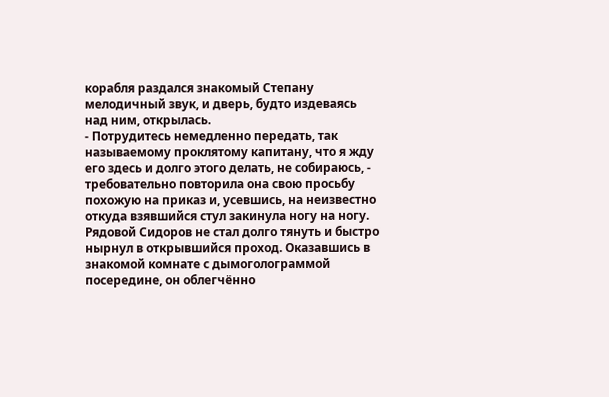корабля раздался знакомый Степану мелодичный звук, и дверь, будто издеваясь над ним, открылась.
- Потрудитесь немедленно передать, так называемому проклятому капитану, что я жду его здесь и долго этого делать, не собираюсь, - требовательно повторила она свою просьбу похожую на приказ и, усевшись, на неизвестно откуда взявшийся стул закинула ногу на ногу.
Рядовой Сидоров не стал долго тянуть и быстро нырнул в открывшийся проход. Оказавшись в знакомой комнате с дымоголограммой посередине, он облегчённо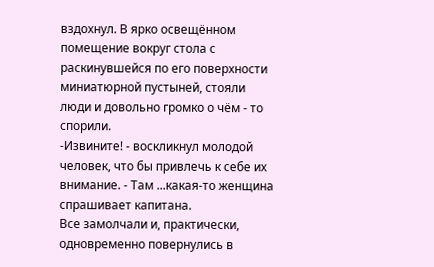вздохнул. В ярко освещённом помещение вокруг стола с раскинувшейся по его поверхности миниатюрной пустыней, стояли люди и довольно громко о чём - то спорили.
-Извините! - воскликнул молодой человек, что бы привлечь к себе их внимание. - Там ...какая-то женщина спрашивает капитана.
Все замолчали и, практически, одновременно повернулись в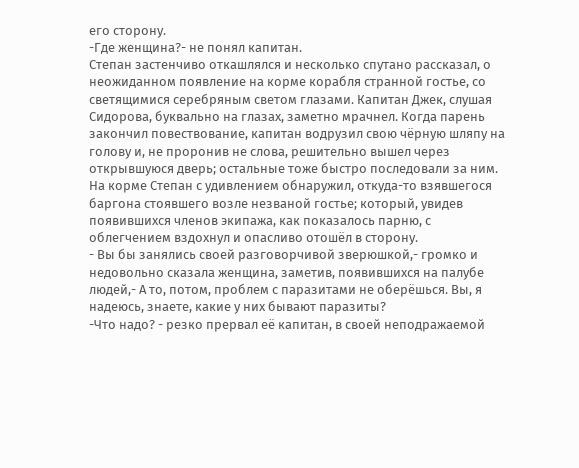его сторону.
-Где женщина?- не понял капитан.
Степан застенчиво откашлялся и несколько спутано рассказал, о неожиданном появление на корме корабля странной гостье, со светящимися серебряным светом глазами. Капитан Джек, слушая Сидорова, буквально на глазах, заметно мрачнел. Когда парень закончил повествование, капитан водрузил свою чёрную шляпу на голову и, не проронив не слова, решительно вышел через открывшуюся дверь; остальные тоже быстро последовали за ним.
На корме Степан с удивлением обнаружил, откуда-то взявшегося баргона стоявшего возле незваной гостье; который, увидев появившихся членов экипажа, как показалось парню, с облегчением вздохнул и опасливо отошёл в сторону.
- Вы бы занялись своей разговорчивой зверюшкой,- громко и недовольно сказала женщина, заметив, появившихся на палубе людей,- А то, потом, проблем с паразитами не оберёшься. Вы, я надеюсь, знаете, какие у них бывают паразиты?
-Что надо? - резко прервал её капитан, в своей неподражаемой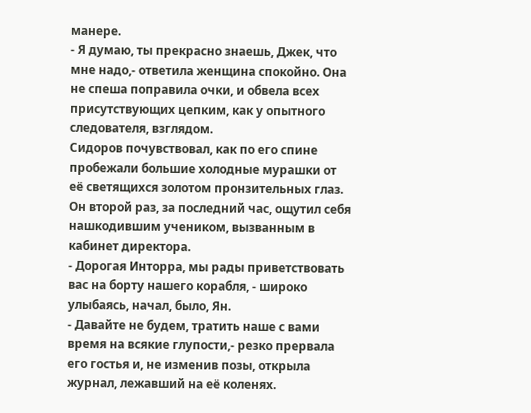манере.
- Я думаю, ты прекрасно знаешь, Джек, что мне надо,- ответила женщина спокойно. Она не спеша поправила очки, и обвела всех присутствующих цепким, как у опытного следователя, взглядом.
Сидоров почувствовал, как по его спине пробежали большие холодные мурашки от её светящихся золотом пронзительных глаз. Он второй раз, за последний час, ощутил себя нашкодившим учеником, вызванным в кабинет директора.
- Дорогая Инторра, мы рады приветствовать вас на борту нашего корабля, - широко улыбаясь, начал, было, Ян.
- Давайте не будем, тратить наше с вами время на всякие глупости,- резко прервала его гостья и, не изменив позы, открыла журнал, лежавший на её коленях.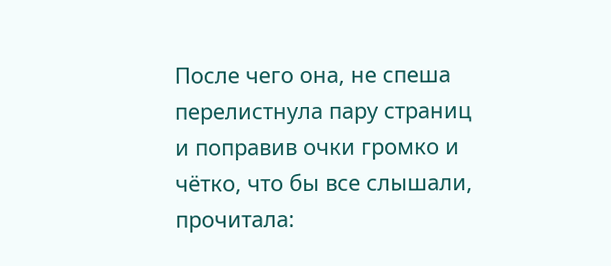После чего она, не спеша перелистнула пару страниц и поправив очки громко и чётко, что бы все слышали, прочитала: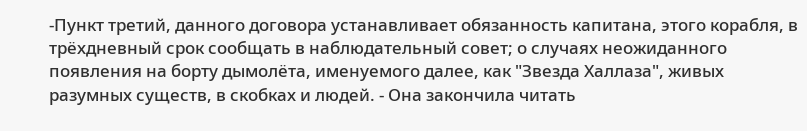-Пункт третий, данного договора устанавливает обязанность капитана, этого корабля, в трёхдневный срок сообщать в наблюдательный совет; о случаях неожиданного появления на борту дымолёта, именуемого далее, как "Звезда Халлаза", живых разумных существ, в скобках и людей. - Она закончила читать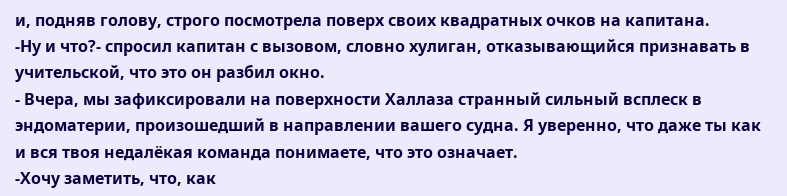и, подняв голову, строго посмотрела поверх своих квадратных очков на капитана.
-Ну и что?- спросил капитан с вызовом, словно хулиган, отказывающийся признавать в учительской, что это он разбил окно.
- Вчера, мы зафиксировали на поверхности Халлаза странный сильный всплеск в эндоматерии, произошедший в направлении вашего судна. Я уверенно, что даже ты как и вся твоя недалёкая команда понимаете, что это означает.
-Хочу заметить, что, как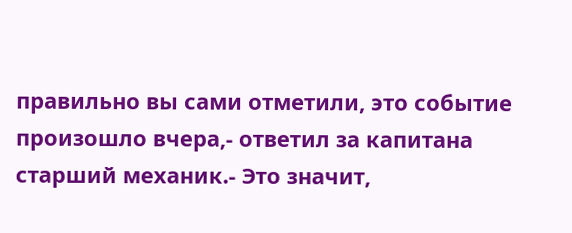правильно вы сами отметили, это событие произошло вчера,- ответил за капитана старший механик.- Это значит,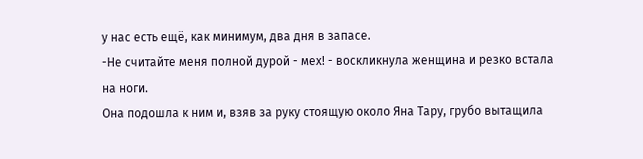у нас есть ещё, как минимум, два дня в запасе.
-Не считайте меня полной дурой - мех! - воскликнула женщина и резко встала на ноги.
Она подошла к ним и, взяв за руку стоящую около Яна Тару, грубо вытащила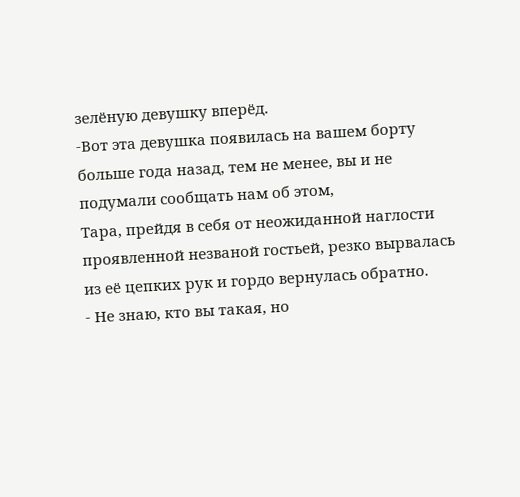зелёную девушку вперёд.
-Вот эта девушка появилась на вашем борту больше года назад, тем не менее, вы и не подумали сообщать нам об этом,
Тара, прейдя в себя от неожиданной наглости проявленной незваной гостьей, резко вырвалась из её цепких рук и гордо вернулась обратно.
- Не знаю, кто вы такая, но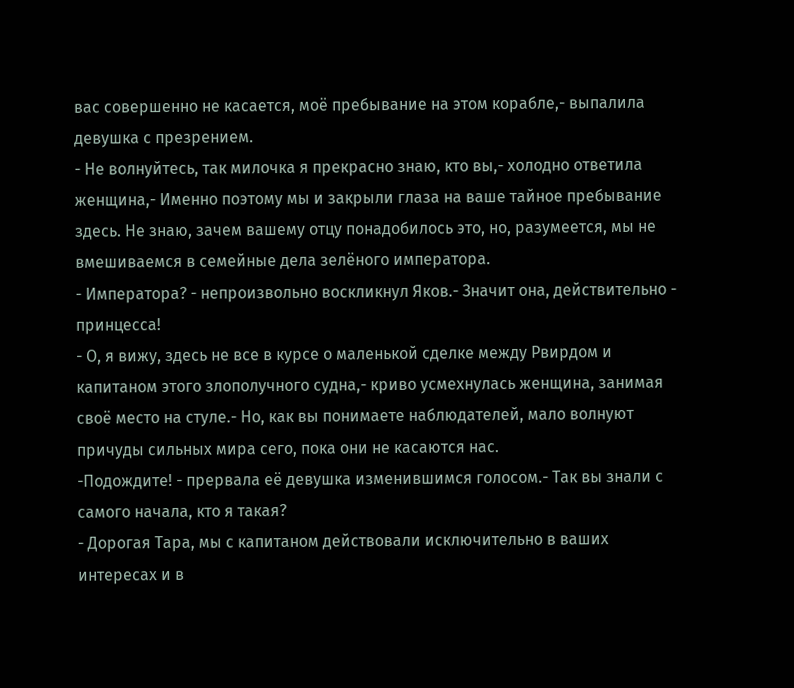вас совершенно не касается, моё пребывание на этом корабле,- выпалила девушка с презрением.
- Не волнуйтесь, так милочка я прекрасно знаю, кто вы,- холодно ответила женщина,- Именно поэтому мы и закрыли глаза на ваше тайное пребывание здесь. Не знаю, зачем вашему отцу понадобилось это, но, разумеется, мы не вмешиваемся в семейные дела зелёного императора.
- Императора? - непроизвольно воскликнул Яков.- Значит она, действительно - принцесса!
- О, я вижу, здесь не все в курсе о маленькой сделке между Рвирдом и капитаном этого злополучного судна,- криво усмехнулась женщина, занимая своё место на стуле.- Но, как вы понимаете наблюдателей, мало волнуют причуды сильных мира сего, пока они не касаются нас.
-Подождите! - прервала её девушка изменившимся голосом.- Так вы знали с самого начала, кто я такая?
- Дорогая Тара, мы с капитаном действовали исключительно в ваших интересах и в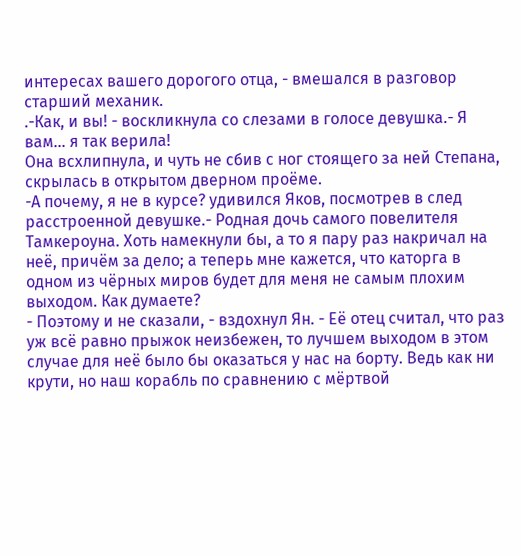интересах вашего дорогого отца, - вмешался в разговор старший механик.
.-Как, и вы! - воскликнула со слезами в голосе девушка.- Я вам... я так верила!
Она всхлипнула, и чуть не сбив с ног стоящего за ней Степана, скрылась в открытом дверном проёме.
-А почему, я не в курсе? удивился Яков, посмотрев в след расстроенной девушке.- Родная дочь самого повелителя Тамкероуна. Хоть намекнули бы, а то я пару раз накричал на неё, причём за дело; а теперь мне кажется, что каторга в одном из чёрных миров будет для меня не самым плохим выходом. Как думаете?
- Поэтому и не сказали, - вздохнул Ян. - Её отец считал, что раз уж всё равно прыжок неизбежен, то лучшем выходом в этом случае для неё было бы оказаться у нас на борту. Ведь как ни крути, но наш корабль по сравнению с мёртвой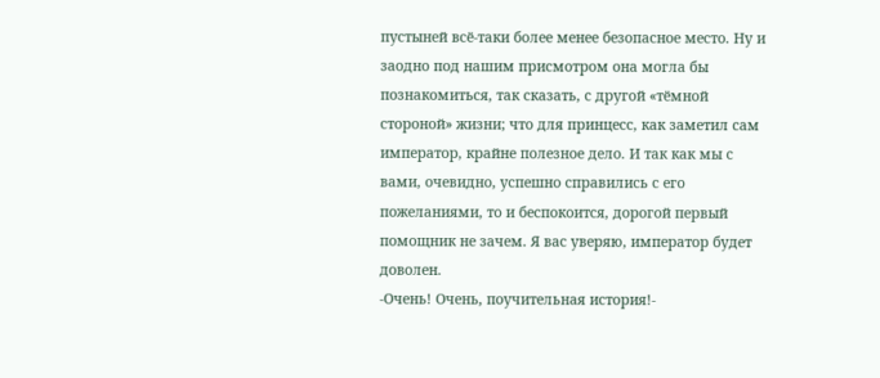пустыней всё-таки более менее безопасное место. Ну и заодно под нашим присмотром она могла бы познакомиться, так сказать, с другой «тёмной стороной» жизни; что для принцесс, как заметил сам император, крайне полезное дело. И так как мы с вами, очевидно, успешно справились с его пожеланиями, то и беспокоится, дорогой первый помощник не зачем. Я вас уверяю, император будет доволен.
-Очень! Очень, поучительная история!-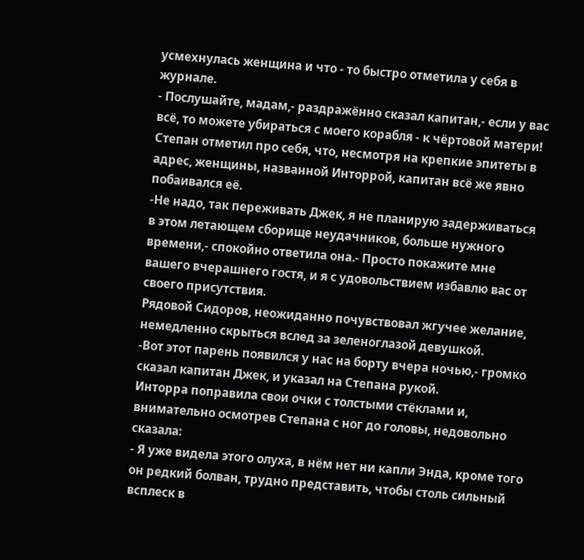усмехнулась женщина и что - то быстро отметила у себя в журнале.
- Послушайте, мадам,- раздражённо сказал капитан,- если у вас всё, то можете убираться с моего корабля - к чёртовой матери!
Степан отметил про себя, что, несмотря на крепкие эпитеты в адрес, женщины, названной Инторрой, капитан всё же явно побаивался её.
-Не надо, так переживать Джек, я не планирую задерживаться в этом летающем сборище неудачников, больше нужного времени,- спокойно ответила она.- Просто покажите мне вашего вчерашнего гостя, и я с удовольствием избавлю вас от своего присутствия.
Рядовой Сидоров, неожиданно почувствовал жгучее желание, немедленно скрыться вслед за зеленоглазой девушкой.
-Вот этот парень появился у нас на борту вчера ночью,- громко сказал капитан Джек, и указал на Степана рукой.
Инторра поправила свои очки с толстыми стёклами и, внимательно осмотрев Степана с ног до головы, недовольно сказала:
- Я уже видела этого олуха, в нём нет ни капли Энда, кроме того он редкий болван, трудно представить, чтобы столь сильный всплеск в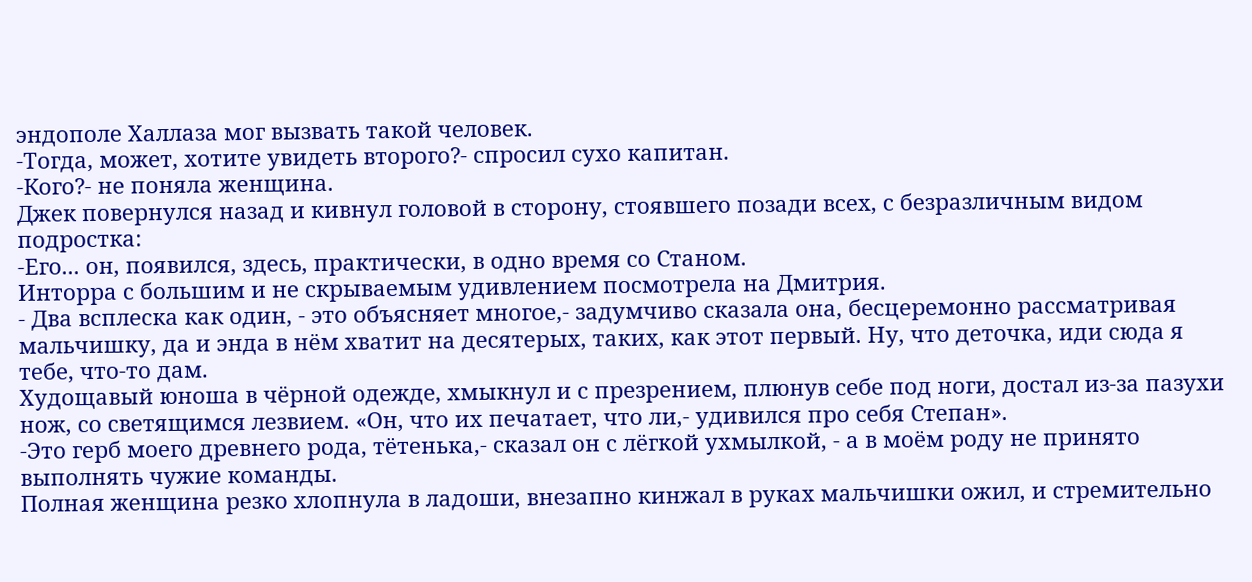эндополе Халлаза мог вызвать такой человек.
-Тогда, может, хотите увидеть второго?- спросил сухо капитан.
-Кого?- не поняла женщина.
Джек повернулся назад и кивнул головой в сторону, стоявшего позади всех, с безразличным видом подростка:
-Его... он, появился, здесь, практически, в одно время со Станом.
Инторра с большим и не скрываемым удивлением посмотрела на Дмитрия.
- Два всплеска как один, - это объясняет многое,- задумчиво сказала она, бесцеремонно рассматривая мальчишку, да и энда в нём хватит на десятерых, таких, как этот первый. Ну, что деточка, иди сюда я тебе, что-то дам.
Худощавый юноша в чёрной одежде, хмыкнул и с презрением, плюнув себе под ноги, достал из-за пазухи нож, со светящимся лезвием. «Он, что их печатает, что ли,- удивился про себя Степан».
-Это герб моего древнего рода, тётенька,- сказал он с лёгкой ухмылкой, - а в моём роду не принято выполнять чужие команды.
Полная женщина резко хлопнула в ладоши, внезапно кинжал в руках мальчишки ожил, и стремительно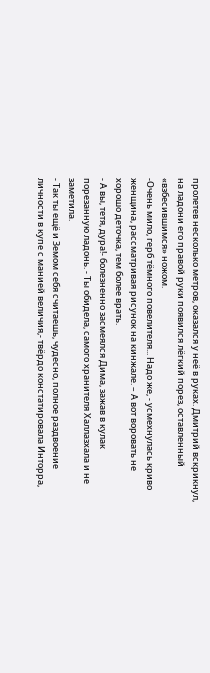пролетев несколько метров, оказался у неё в руках. Дмитрий вскрикнул, на ладони его правой руки появился лёгкий порез, оставленный «взбесившимся» ножом.
-Очень мило, герб тёмного повелителя... Надо же, - усмехнулась криво женщина, рассматривая рисунок на кинжале. – А вот воровать не хорошо деточка, тем более врать.
- А вы, тетя, дура!- болезненно засмеялся Дима, зажав в кулак порезанную ладонь. - Ты обидела, самого хранителя Халлазхала и не заметила.
- Так ты ещё и Земом себя считаешь, чудесно, полное раздвоение личности в купе с манией величия,- твёрдо констатировала Инторра,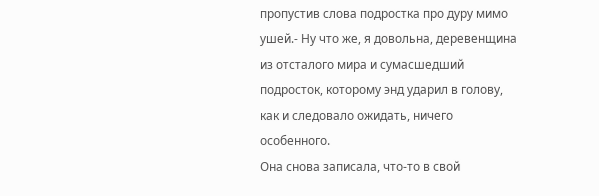пропустив слова подростка про дуру мимо ушей.- Ну что же, я довольна, деревенщина из отсталого мира и сумасшедший подросток, которому энд ударил в голову, как и следовало ожидать, ничего особенного.
Она снова записала, что-то в свой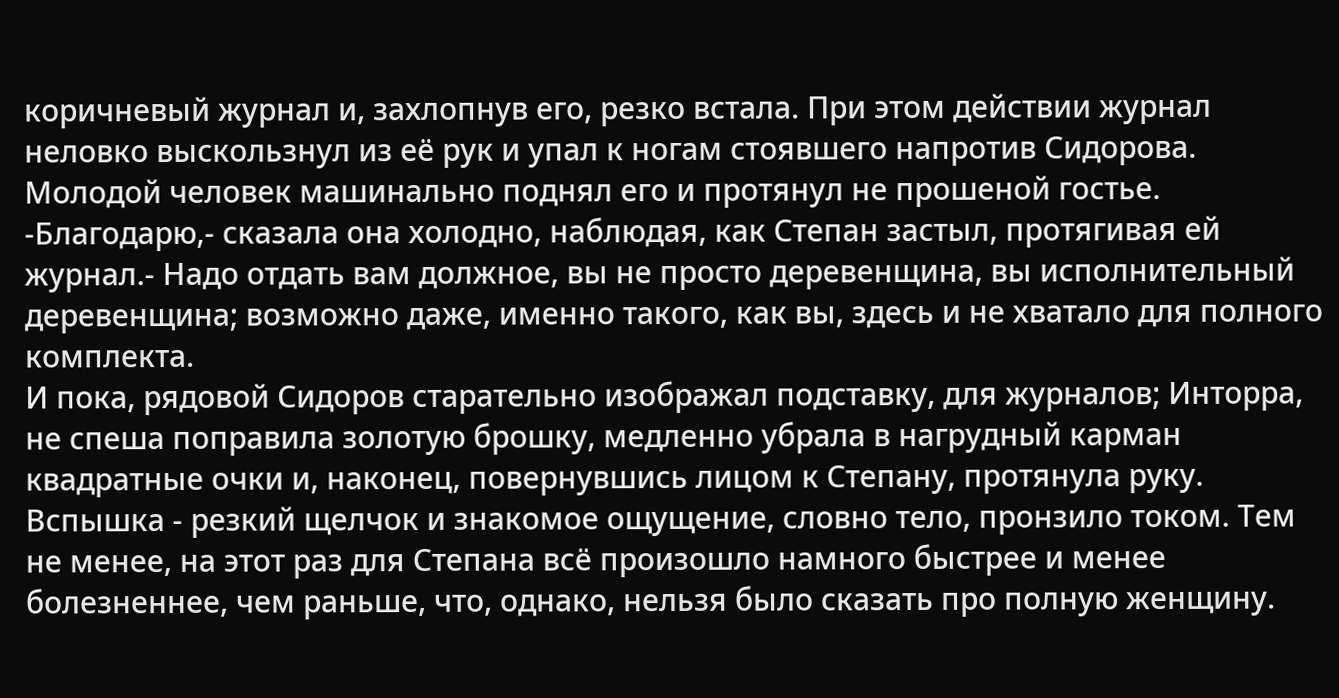коричневый журнал и, захлопнув его, резко встала. При этом действии журнал неловко выскользнул из её рук и упал к ногам стоявшего напротив Сидорова. Молодой человек машинально поднял его и протянул не прошеной гостье.
-Благодарю,- сказала она холодно, наблюдая, как Степан застыл, протягивая ей журнал.- Надо отдать вам должное, вы не просто деревенщина, вы исполнительный деревенщина; возможно даже, именно такого, как вы, здесь и не хватало для полного комплекта.
И пока, рядовой Сидоров старательно изображал подставку, для журналов; Инторра, не спеша поправила золотую брошку, медленно убрала в нагрудный карман квадратные очки и, наконец, повернувшись лицом к Степану, протянула руку.
Вспышка - резкий щелчок и знакомое ощущение, словно тело, пронзило током. Тем не менее, на этот раз для Степана всё произошло намного быстрее и менее болезненнее, чем раньше, что, однако, нельзя было сказать про полную женщину.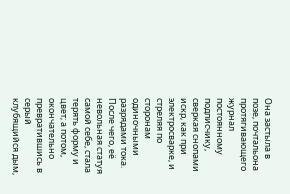Она застыла в позе, почтальона протягивающего журнал постоянному подписчику, сверкая снопами искр, как при электросварке, и стреляя по сторонам одиночными разрядами тока. После чего, её невольная статуя самой себе, стала терять форму и цвет; а потом, окончательно превратившись в серый клубящийся дым,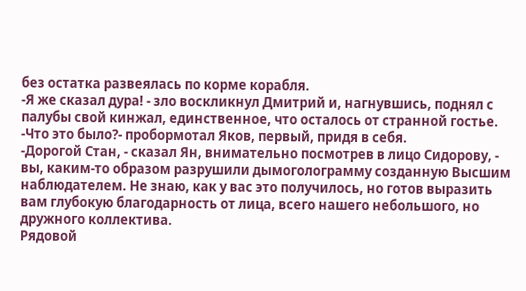без остатка развеялась по корме корабля.
-Я же сказал дура! - зло воскликнул Дмитрий и, нагнувшись, поднял с палубы свой кинжал, единственное, что осталось от странной гостье.
-Что это было?- пробормотал Яков, первый, придя в себя.
-Дорогой Стан, - сказал Ян, внимательно посмотрев в лицо Сидорову, - вы, каким-то образом разрушили дымоголограмму созданную Высшим наблюдателем. Не знаю, как у вас это получилось, но готов выразить вам глубокую благодарность от лица, всего нашего небольшого, но дружного коллектива.
Рядовой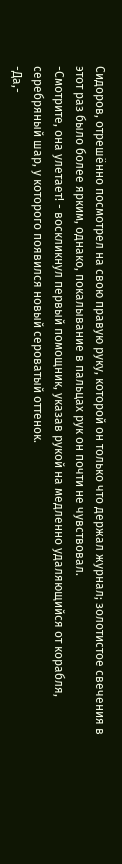Сидоров, отрешённо посмотрел на свою правую руку, которой он только что держал журнал; золотистое свечения в этот раз было более ярким, однако, покалывание в пальцах рук он почти не чувствовал.
-Смотрите, она улетает! - воскликнул первый помощник, указав рукой на медленно удаляющийся от корабля, серебряный шар, у которого появился новый сероватый оттенок.
-Да,-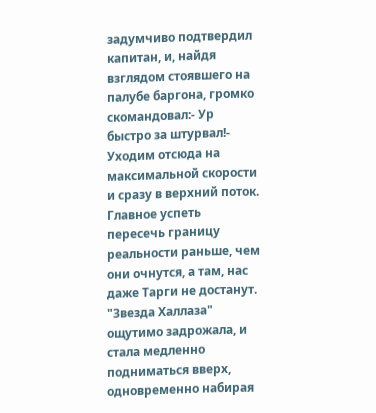задумчиво подтвердил капитан, и, найдя взглядом стоявшего на палубе баргона, громко скомандовал:- Ур быстро за штурвал!- Уходим отсюда на максимальной скорости и сразу в верхний поток. Главное успеть пересечь границу реальности раньше, чем они очнутся, а там, нас даже Тарги не достанут.
"Звезда Халлаза" ощутимо задрожала, и стала медленно подниматься вверх, одновременно набирая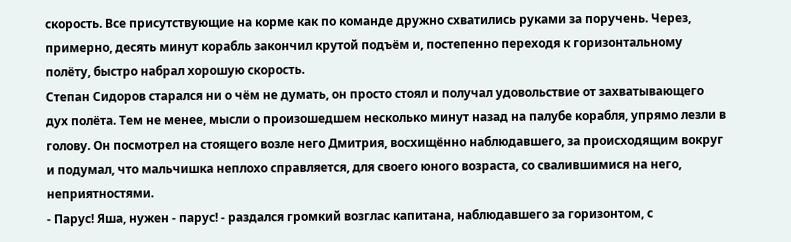скорость. Все присутствующие на корме как по команде дружно схватились руками за поручень. Через, примерно, десять минут корабль закончил крутой подъём и, постепенно переходя к горизонтальному полёту, быстро набрал хорошую скорость.
Степан Сидоров старался ни о чём не думать, он просто стоял и получал удовольствие от захватывающего дух полёта. Тем не менее, мысли о произошедшем несколько минут назад на палубе корабля, упрямо лезли в голову. Он посмотрел на стоящего возле него Дмитрия, восхищённо наблюдавшего, за происходящим вокруг и подумал, что мальчишка неплохо справляется, для своего юного возраста, со свалившимися на него, неприятностями.
- Парус! Яша, нужен - парус! - раздался громкий возглас капитана, наблюдавшего за горизонтом, с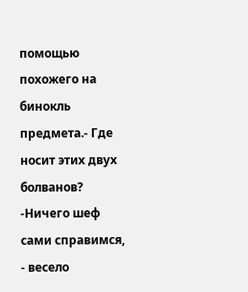помощью похожего на бинокль предмета.- Где носит этих двух болванов?
-Ничего шеф сами справимся, - весело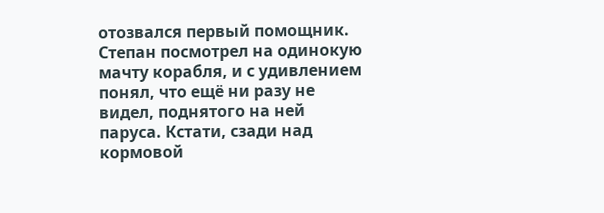отозвался первый помощник.
Степан посмотрел на одинокую мачту корабля, и с удивлением понял, что ещё ни разу не видел, поднятого на ней паруса. Кстати, сзади над кормовой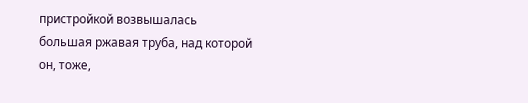пристройкой возвышалась большая ржавая труба, над которой он, тоже,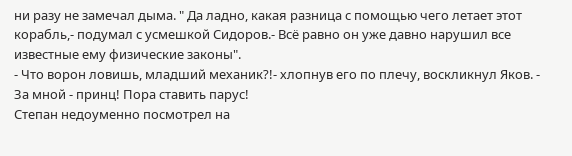ни разу не замечал дыма. " Да ладно, какая разница с помощью чего летает этот корабль,- подумал с усмешкой Сидоров.- Всё равно он уже давно нарушил все известные ему физические законы".
- Что ворон ловишь, младший механик?!- хлопнув его по плечу, воскликнул Яков. - За мной - принц! Пора ставить парус!
Степан недоуменно посмотрел на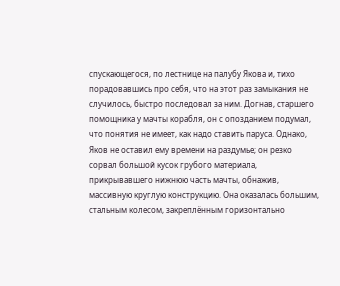спускающегося, по лестнице на палубу Якова и, тихо порадовавшись про себя, что на этот раз замыкания не случилось, быстро последовал за ним. Догнав, старшего помощника у мачты корабля, он с опозданием подумал, что понятия не имеет, как надо ставить паруса. Однако, Яков не оставил ему времени на раздумье; он резко сорвал большой кусок грубого материала, прикрывавшего нижнюю часть мачты, обнажив, массивную круглую конструкцию. Она оказалась большим, стальным колесом, закреплённым горизонтально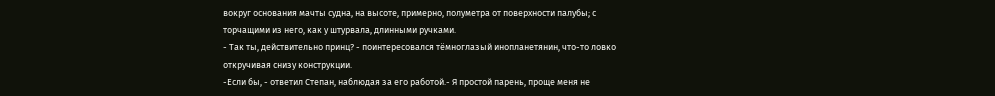вокруг основания мачты судна, на высоте, примерно, полуметра от поверхности палубы; с торчащими из него, как у штурвала, длинными ручками.
- Так ты, действительно принц? - поинтересовался тёмноглазый инопланетянин, что-то ловко откручивая снизу конструкции.
-Если бы, - ответил Степан, наблюдая за его работой.- Я простой парень, проще меня не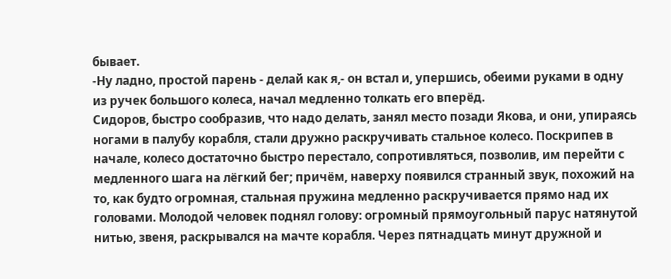бывает.
-Ну ладно, простой парень - делай как я,- он встал и, упершись, обеими руками в одну из ручек большого колеса, начал медленно толкать его вперёд.
Сидоров, быстро сообразив, что надо делать, занял место позади Якова, и они, упираясь ногами в палубу корабля, стали дружно раскручивать стальное колесо. Поскрипев в начале, колесо достаточно быстро перестало, сопротивляться, позволив, им перейти с медленного шага на лёгкий бег; причём, наверху появился странный звук, похожий на то, как будто огромная, стальная пружина медленно раскручивается прямо над их головами. Молодой человек поднял голову: огромный прямоугольный парус натянутой нитью, звеня, раскрывался на мачте корабля. Через пятнадцать минут дружной и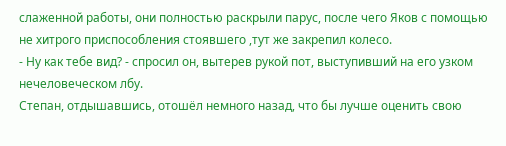слаженной работы, они полностью раскрыли парус, после чего Яков с помощью не хитрого приспособления стоявшего ,тут же закрепил колесо.
- Ну как тебе вид? - спросил он, вытерев рукой пот, выступивший на его узком нечеловеческом лбу.
Степан, отдышавшись, отошёл немного назад, что бы лучше оценить свою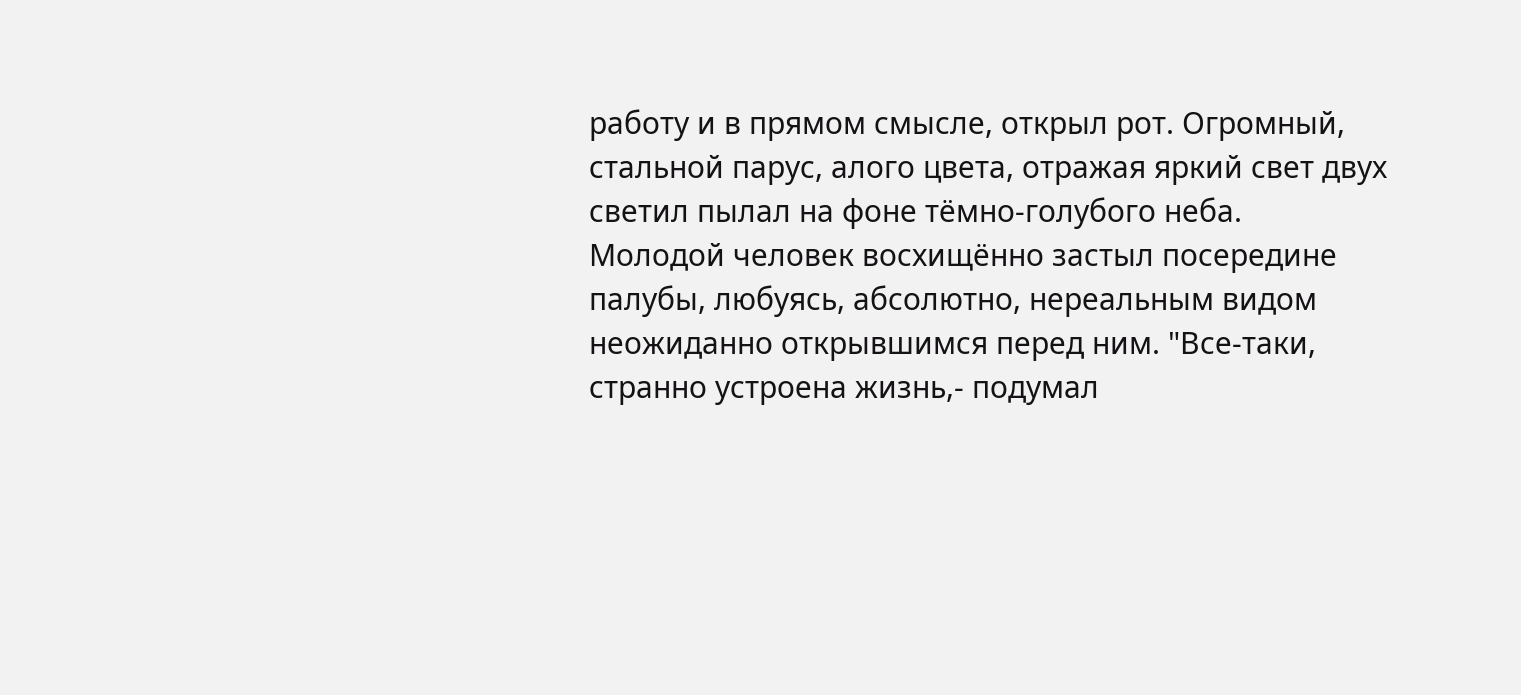работу и в прямом смысле, открыл рот. Огромный, стальной парус, алого цвета, отражая яркий свет двух светил пылал на фоне тёмно-голубого неба.
Молодой человек восхищённо застыл посередине палубы, любуясь, абсолютно, нереальным видом неожиданно открывшимся перед ним. "Все-таки, странно устроена жизнь,- подумал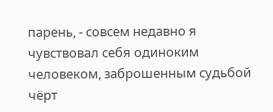парень, - совсем недавно я чувствовал себя одиноким человеком, заброшенным судьбой чёрт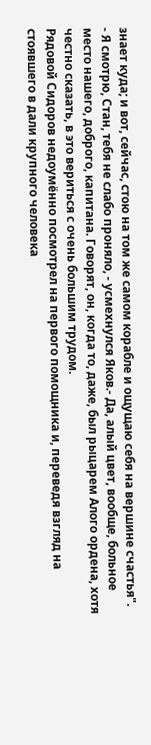знает куда; и вот, сейчас, стою на том же самом корабле и ощущаю себя на вершине счастья".
- Я смотрю, Стан, тебя не слабо проняло, - усмехнулся Яков.- Да, алый цвет, вообще, больное место нашего, доброго, капитана. Говорят, он, когда то, даже, был рыцарем Алого ордена, хотя честно сказать, в это вериться с очень большим трудом.
Рядовой Сидоров недоумённо посмотрел на первого помощника и, переведя взгляд на стоявшего в дали крупного человека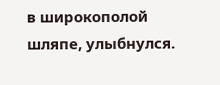в широкополой шляпе, улыбнулся.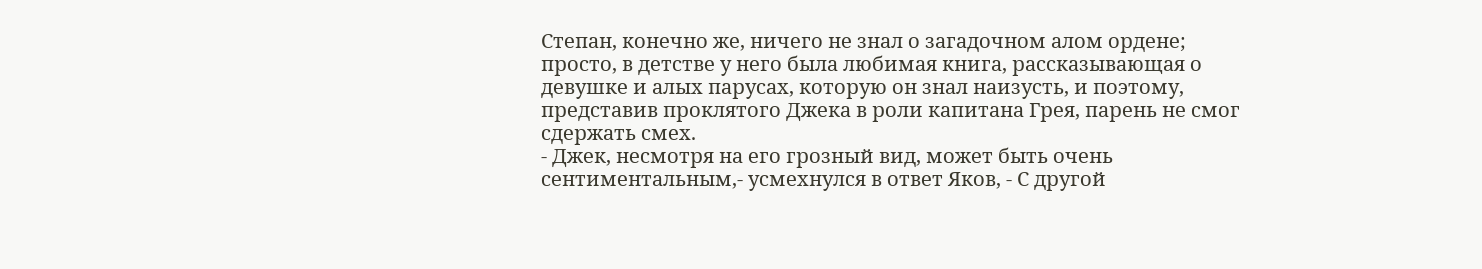Степан, конечно же, ничего не знал о загадочном алом ордене; просто, в детстве у него была любимая книга, рассказывающая о девушке и алых парусах, которую он знал наизусть, и поэтому, представив проклятого Джека в роли капитана Грея, парень не смог сдержать смех.
- Джек, несмотря на его грозный вид, может быть очень сентиментальным,- усмехнулся в ответ Яков, - С другой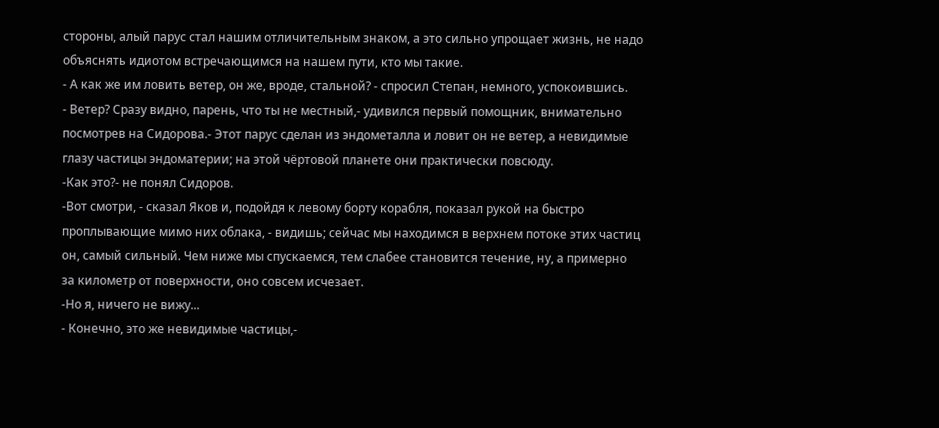стороны, алый парус стал нашим отличительным знаком, а это сильно упрощает жизнь, не надо объяснять идиотом встречающимся на нашем пути, кто мы такие.
- А как же им ловить ветер, он же, вроде, стальной? - спросил Степан, немного, успокоившись.
- Ветер? Сразу видно, парень, что ты не местный,- удивился первый помощник, внимательно посмотрев на Сидорова.- Этот парус сделан из эндометалла и ловит он не ветер, а невидимые глазу частицы эндоматерии; на этой чёртовой планете они практически повсюду.
-Как это?- не понял Сидоров.
-Вот смотри, - сказал Яков и, подойдя к левому борту корабля, показал рукой на быстро проплывающие мимо них облака, - видишь; сейчас мы находимся в верхнем потоке этих частиц он, самый сильный. Чем ниже мы спускаемся, тем слабее становится течение, ну, а примерно за километр от поверхности, оно совсем исчезает.
-Но я, ничего не вижу...
- Конечно, это же невидимые частицы,-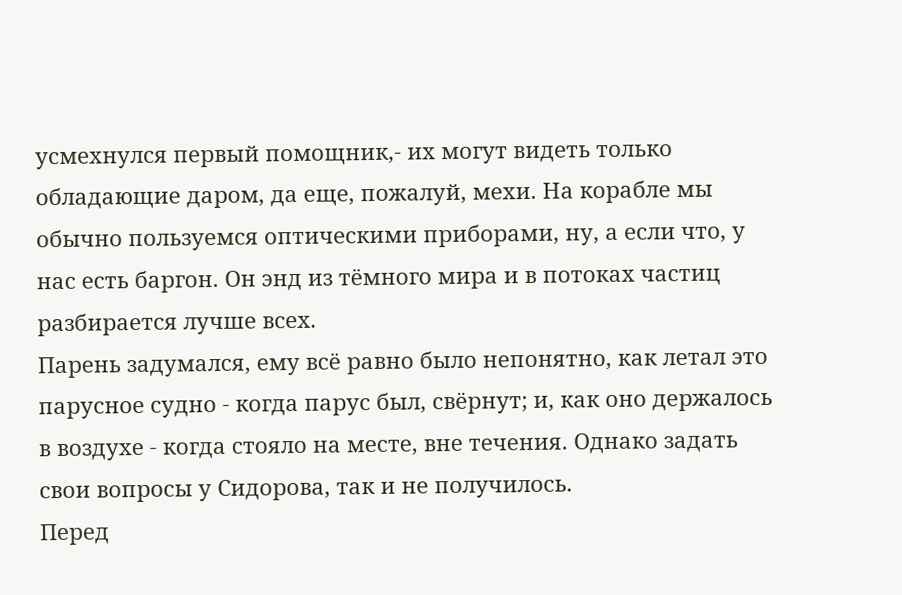усмехнулся первый помощник,- их могут видеть только обладающие даром, да еще, пожалуй, мехи. На корабле мы обычно пользуемся оптическими приборами, ну, а если что, у нас есть баргон. Он энд из тёмного мира и в потоках частиц разбирается лучше всех.
Парень задумался, ему всё равно было непонятно, как летал это парусное судно - когда парус был, свёрнут; и, как оно держалось в воздухе - когда стояло на месте, вне течения. Однако задать свои вопросы у Сидорова, так и не получилось.
Перед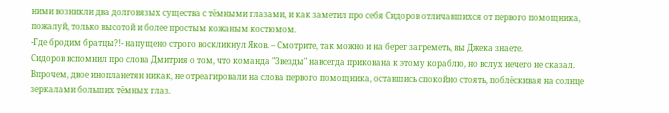ними возникли два долговязых существа с тёмными глазами, и как заметил про себя Сидоров отличавшихся от первого помощника, пожалуй, только высотой и более простым кожаным костюмом.
-Где бродим братцы?!- напущено строго воскликнул Яков. – Смотрите, так можно и на берег загреметь, вы Джека знаете.
Сидоров вспомнил про слова Дмитрия о том, что команда "Звезды" навсегда прикована к этому кораблю, но вслух нечего не сказал. Впрочем, двое инопланетян никак, не отреагировали на слова первого помощника, оставшись спокойно стоять, поблёскивая на солнце зеркалами больших тёмных глаз.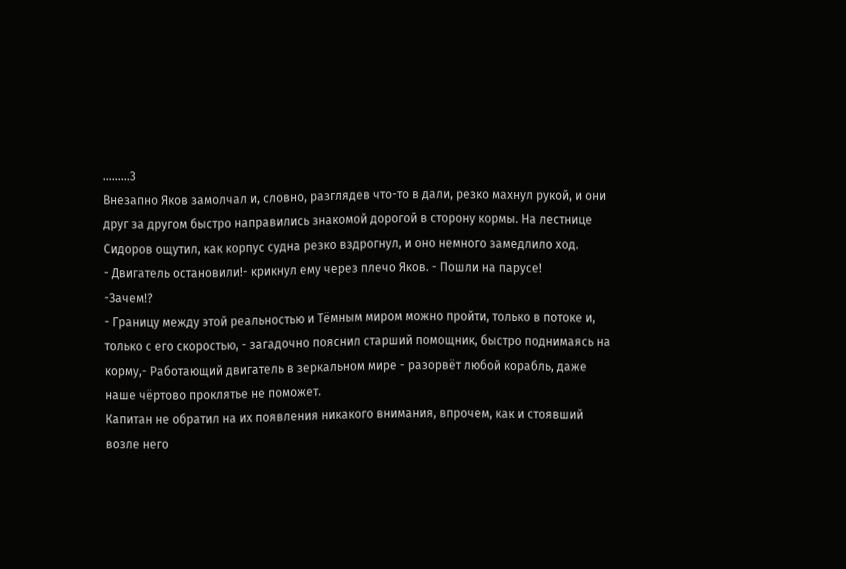………3
Внезапно Яков замолчал и, словно, разглядев что-то в дали, резко махнул рукой, и они друг за другом быстро направились знакомой дорогой в сторону кормы. На лестнице Сидоров ощутил, как корпус судна резко вздрогнул, и оно немного замедлило ход.
- Двигатель остановили!- крикнул ему через плечо Яков. - Пошли на парусе!
-Зачем!?
- Границу между этой реальностью и Тёмным миром можно пройти, только в потоке и, только с его скоростью, - загадочно пояснил старший помощник, быстро поднимаясь на корму,- Работающий двигатель в зеркальном мире - разорвёт любой корабль, даже наше чёртово проклятье не поможет.
Капитан не обратил на их появления никакого внимания, впрочем, как и стоявший возле него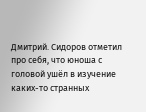Дмитрий. Сидоров отметил про себя, что юноша с головой ушёл в изучение каких-то странных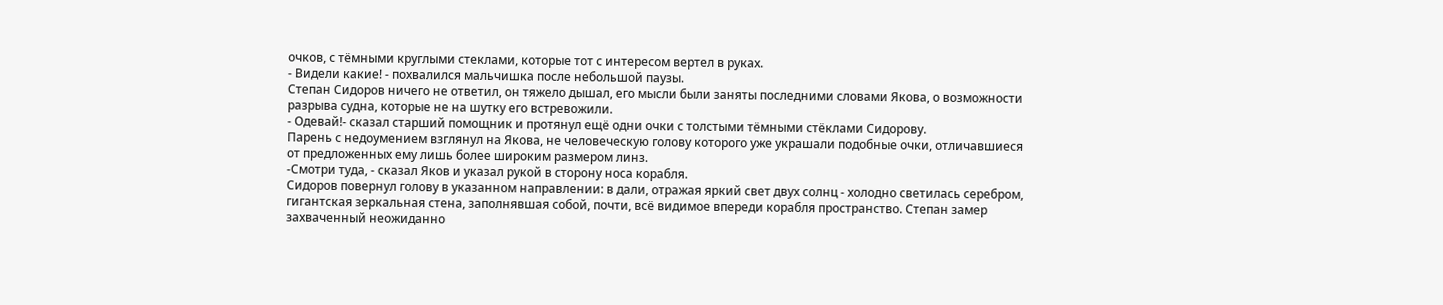очков, с тёмными круглыми стеклами, которые тот с интересом вертел в руках.
- Видели какие! - похвалился мальчишка после небольшой паузы.
Степан Сидоров ничего не ответил, он тяжело дышал, его мысли были заняты последними словами Якова, о возможности разрыва судна, которые не на шутку его встревожили.
- Одевай!- сказал старший помощник и протянул ещё одни очки с толстыми тёмными стёклами Сидорову.
Парень с недоумением взглянул на Якова, не человеческую голову которого уже украшали подобные очки, отличавшиеся от предложенных ему лишь более широким размером линз.
-Смотри туда, - сказал Яков и указал рукой в сторону носа корабля.
Сидоров повернул голову в указанном направлении: в дали, отражая яркий свет двух солнц - холодно светилась серебром, гигантская зеркальная стена, заполнявшая собой, почти, всё видимое впереди корабля пространство. Степан замер захваченный неожиданно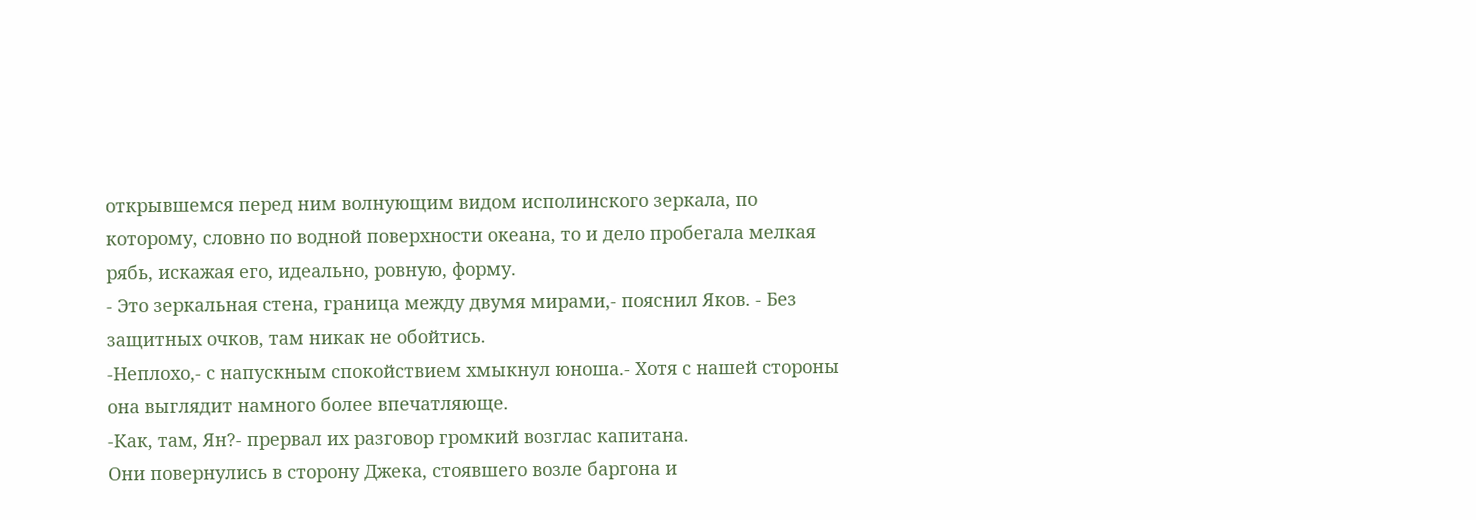открывшемся перед ним волнующим видом исполинского зеркала, по которому, словно по водной поверхности океана, то и дело пробегала мелкая рябь, искажая его, идеально, ровную, форму.
- Это зеркальная стена, граница между двумя мирами,- пояснил Яков. - Без защитных очков, там никак не обойтись.
-Неплохо,- с напускным спокойствием хмыкнул юноша.- Хотя с нашей стороны она выглядит намного более впечатляюще.
-Как, там, Ян?- прервал их разговор громкий возглас капитана.
Они повернулись в сторону Джека, стоявшего возле баргона и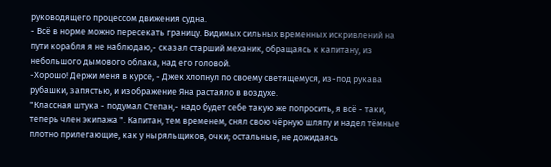руководящего процессом движения судна.
- Всё в норме можно пересекать границу. Видимых сильных временных искривлений на пути корабля я не наблюдаю,- сказал старший механик, обращаясь к капитану, из небольшого дымового облака, над его головой.
-Хорошо! Держи меня в курсе, - Джек хлопнул по своему светящемуся, из-под рукава рубашки, запястью, и изображение Яна растаяло в воздухе.
"Классная штука - подумал Степан,- надо будет себе такую же попросить, я всё - таки, теперь член экипажа ". Капитан, тем временем, снял свою чёрную шляпу и надел тёмные плотно прилегающие, как у ныряльщиков, очки; остальные, не дожидаясь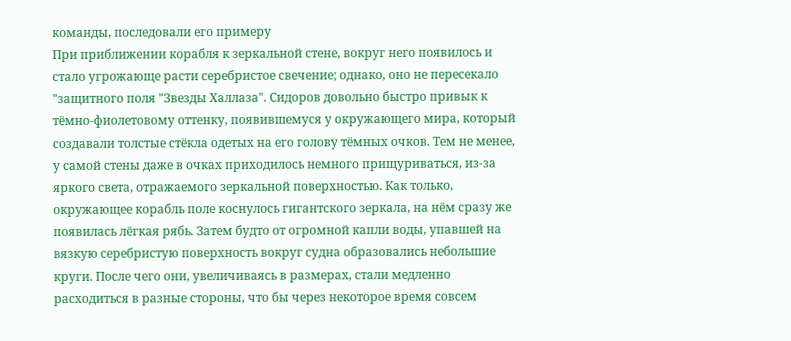команды, последовали его примеру
При приближении корабля к зеркальной стене, вокруг него появилось и стало угрожающе расти серебристое свечение; однако, оно не пересекало "защитного поля "Звезды Халлаза". Сидоров довольно быстро привык к тёмно-фиолетовому оттенку, появившемуся у окружающего мира, который создавали толстые стёкла одетых на его голову тёмных очков. Тем не менее, у самой стены даже в очках приходилось немного прищуриваться, из-за яркого света, отражаемого зеркальной поверхностью. Как только, окружающее корабль поле коснулось гигантского зеркала, на нём сразу же появилась лёгкая рябь. Затем будто от огромной капли воды, упавшей на вязкую серебристую поверхность вокруг судна образовались небольшие круги. После чего они, увеличиваясь в размерах, стали медленно расходиться в разные стороны, что бы через некоторое время совсем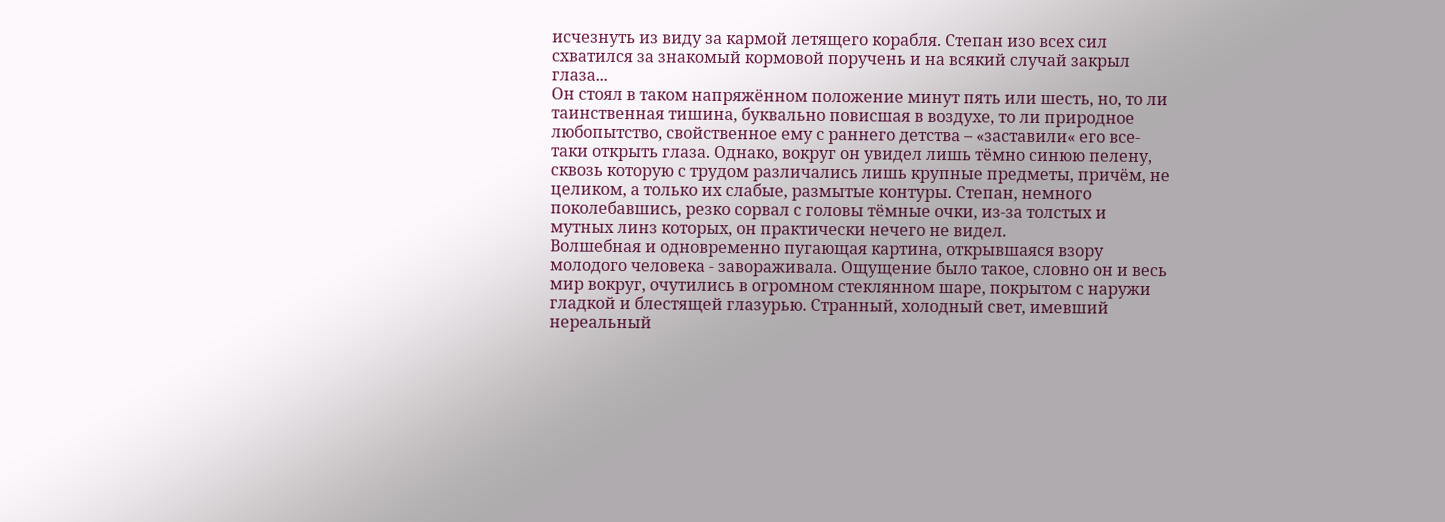исчезнуть из виду за кармой летящего корабля. Степан изо всех сил схватился за знакомый кормовой поручень и на всякий случай закрыл глаза...
Он стоял в таком напряжённом положение минут пять или шесть, но, то ли таинственная тишина, буквально повисшая в воздухе, то ли природное любопытство, свойственное ему с раннего детства – «заставили« его все-таки открыть глаза. Однако, вокруг он увидел лишь тёмно синюю пелену, сквозь которую с трудом различались лишь крупные предметы, причём, не целиком, а только их слабые, размытые контуры. Степан, немного поколебавшись, резко сорвал с головы тёмные очки, из-за толстых и мутных линз которых, он практически нечего не видел.
Волшебная и одновременно пугающая картина, открывшаяся взору молодого человека - завораживала. Ощущение было такое, словно он и весь мир вокруг, очутились в огромном стеклянном шаре, покрытом с наружи гладкой и блестящей глазурью. Странный, холодный свет, имевший нереальный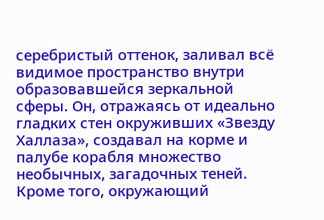серебристый оттенок, заливал всё видимое пространство внутри образовавшейся зеркальной сферы. Он, отражаясь от идеально гладких стен окруживших «Звезду Халлаза», создавал на корме и палубе корабля множество необычных, загадочных теней. Кроме того, окружающий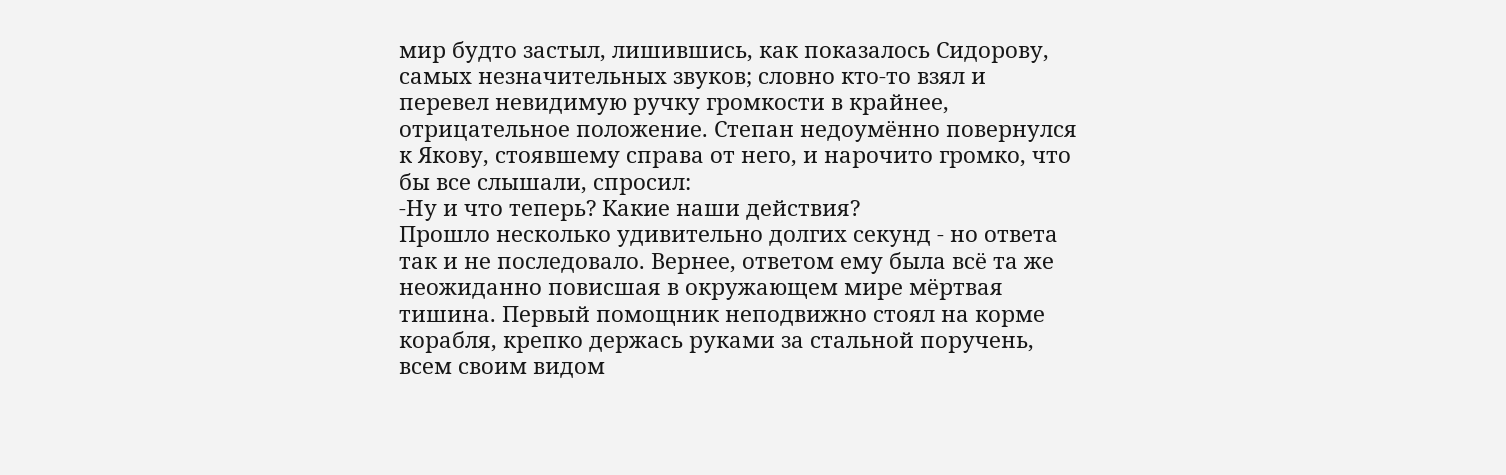мир будто застыл, лишившись, как показалось Сидорову, самых незначительных звуков; словно кто-то взял и перевел невидимую ручку громкости в крайнее, отрицательное положение. Степан недоумённо повернулся к Якову, стоявшему справа от него, и нарочито громко, что бы все слышали, спросил:
-Ну и что теперь? Какие наши действия?
Прошло несколько удивительно долгих секунд - но ответа так и не последовало. Вернее, ответом ему была всё та же неожиданно повисшая в окружающем мире мёртвая тишина. Первый помощник неподвижно стоял на корме корабля, крепко держась руками за стальной поручень, всем своим видом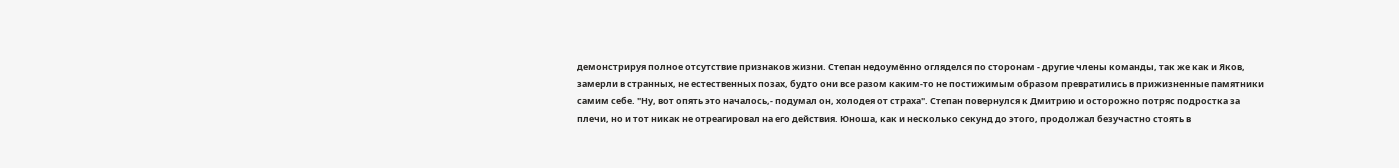демонстрируя полное отсутствие признаков жизни. Степан недоумённо огляделся по сторонам - другие члены команды, так же как и Яков, замерли в странных, не естественных позах, будто они все разом каким-то не постижимым образом превратились в прижизненные памятники самим себе. "Ну, вот опять это началось,- подумал он, холодея от страха". Степан повернулся к Дмитрию и осторожно потряс подростка за плечи, но и тот никак не отреагировал на его действия. Юноша, как и несколько секунд до этого, продолжал безучастно стоять в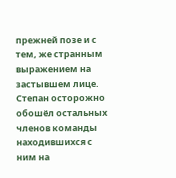прежней позе и с тем, же странным выражением на застывшем лице. Степан осторожно обошёл остальных членов команды находившихся с ним на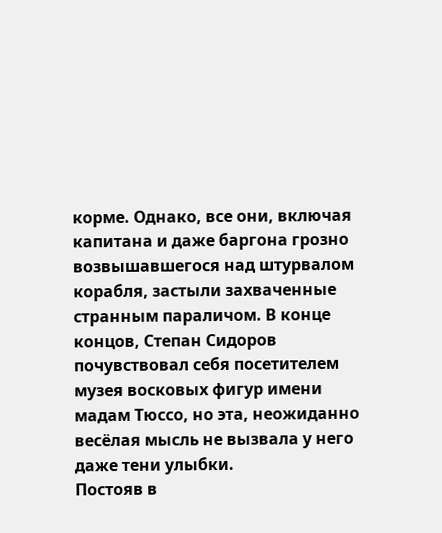корме. Однако, все они, включая капитана и даже баргона грозно возвышавшегося над штурвалом корабля, застыли захваченные странным параличом. В конце концов, Степан Сидоров почувствовал себя посетителем музея восковых фигур имени мадам Тюссо, но эта, неожиданно весёлая мысль не вызвала у него даже тени улыбки.
Постояв в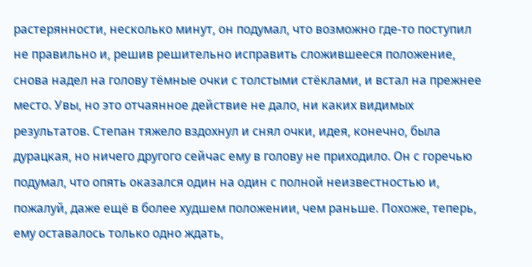растерянности, несколько минут, он подумал, что возможно где-то поступил не правильно и, решив решительно исправить сложившееся положение, снова надел на голову тёмные очки с толстыми стёклами, и встал на прежнее место. Увы, но это отчаянное действие не дало, ни каких видимых результатов. Степан тяжело вздохнул и снял очки, идея, конечно, была дурацкая, но ничего другого сейчас ему в голову не приходило. Он с горечью подумал, что опять оказался один на один с полной неизвестностью и, пожалуй, даже ещё в более худшем положении, чем раньше. Похоже, теперь, ему оставалось только одно ждать,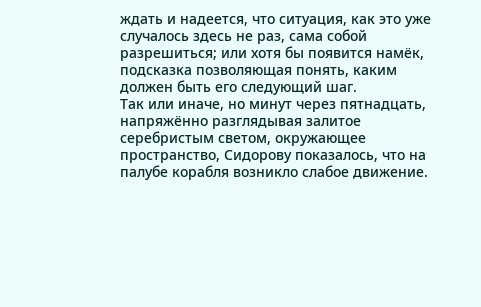ждать и надеется, что ситуация, как это уже случалось здесь не раз, сама собой разрешиться; или хотя бы появится намёк, подсказка позволяющая понять, каким должен быть его следующий шаг.
Так или иначе, но минут через пятнадцать, напряжённо разглядывая залитое серебристым светом, окружающее пространство, Сидорову показалось, что на палубе корабля возникло слабое движение.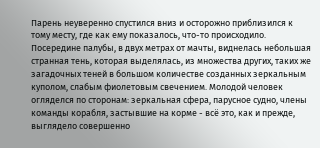Парень неуверенно спустился вниз и осторожно приблизился к тому месту, где как ему показалось, что-то происходило. Посередине палубы, в двух метрах от мачты, виднелась небольшая странная тень, которая выделялась, из множества других, таких же загадочных теней в большом количестве созданных зеркальным куполом, слабым фиолетовым свечением. Молодой человек огляделся по сторонам: зеркальная сфера, парусное судно, члены команды корабля, застывшие на корме - всё это, как и прежде, выглядело совершенно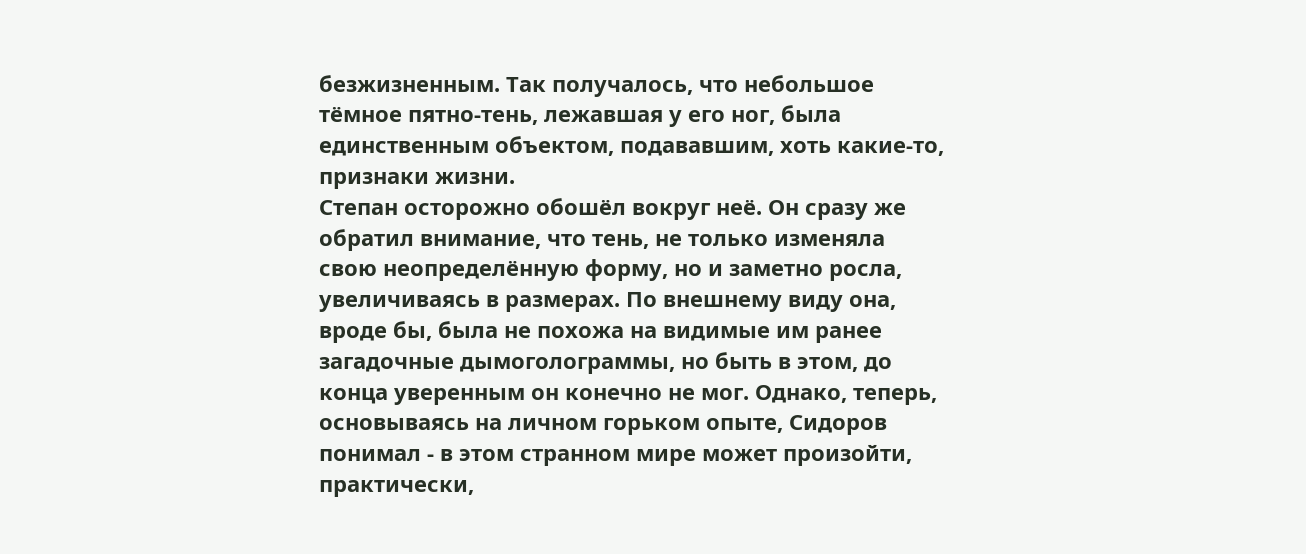безжизненным. Так получалось, что небольшое тёмное пятно-тень, лежавшая у его ног, была единственным объектом, подававшим, хоть какие-то, признаки жизни.
Степан осторожно обошёл вокруг неё. Он сразу же обратил внимание, что тень, не только изменяла свою неопределённую форму, но и заметно росла, увеличиваясь в размерах. По внешнему виду она, вроде бы, была не похожа на видимые им ранее загадочные дымоголограммы, но быть в этом, до конца уверенным он конечно не мог. Однако, теперь, основываясь на личном горьком опыте, Сидоров понимал - в этом странном мире может произойти, практически,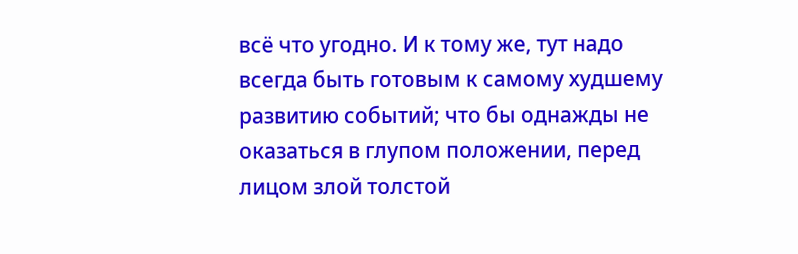всё что угодно. И к тому же, тут надо всегда быть готовым к самому худшему развитию событий; что бы однажды не оказаться в глупом положении, перед лицом злой толстой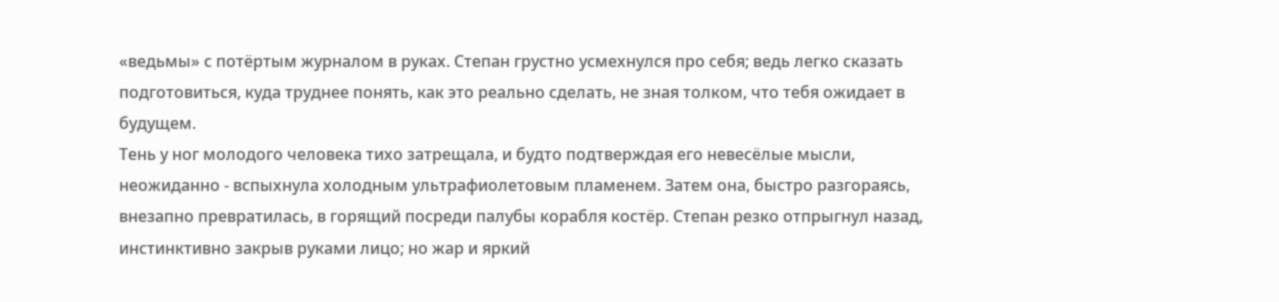«ведьмы» с потёртым журналом в руках. Степан грустно усмехнулся про себя; ведь легко сказать подготовиться, куда труднее понять, как это реально сделать, не зная толком, что тебя ожидает в будущем.
Тень у ног молодого человека тихо затрещала, и будто подтверждая его невесёлые мысли, неожиданно - вспыхнула холодным ультрафиолетовым пламенем. Затем она, быстро разгораясь, внезапно превратилась, в горящий посреди палубы корабля костёр. Степан резко отпрыгнул назад, инстинктивно закрыв руками лицо; но жар и яркий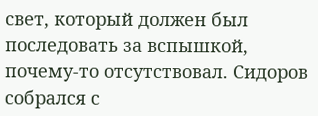свет, который должен был последовать за вспышкой, почему-то отсутствовал. Сидоров собрался с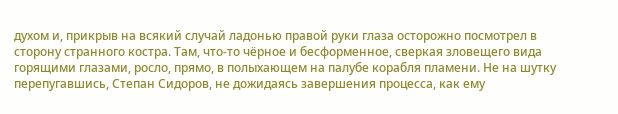духом и, прикрыв на всякий случай ладонью правой руки глаза осторожно посмотрел в сторону странного костра. Там, что-то чёрное и бесформенное, сверкая зловещего вида горящими глазами, росло, прямо, в полыхающем на палубе корабля пламени. Не на шутку перепугавшись, Степан Сидоров, не дожидаясь завершения процесса, как ему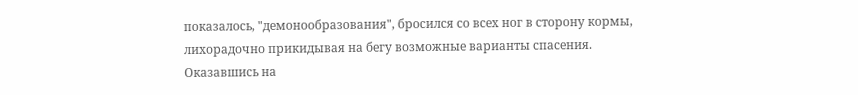показалось, "демонообразования", бросился со всех ног в сторону кормы, лихорадочно прикидывая на бегу возможные варианты спасения. Оказавшись на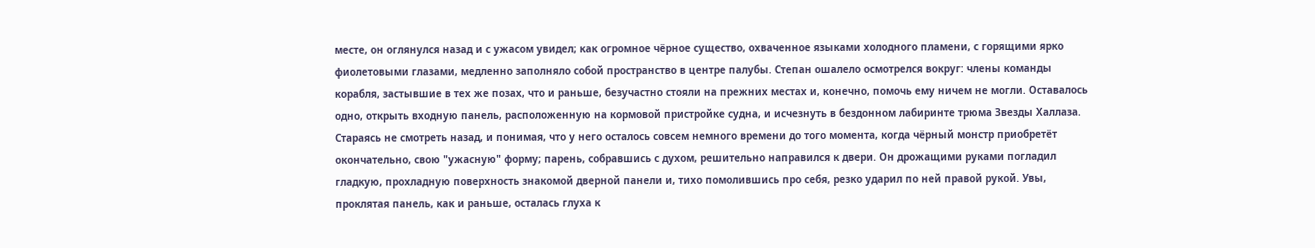месте, он оглянулся назад и с ужасом увидел; как огромное чёрное существо, охваченное языками холодного пламени, с горящими ярко фиолетовыми глазами, медленно заполняло собой пространство в центре палубы. Степан ошалело осмотрелся вокруг: члены команды корабля, застывшие в тех же позах, что и раньше, безучастно стояли на прежних местах и, конечно, помочь ему ничем не могли. Оставалось одно, открыть входную панель, расположенную на кормовой пристройке судна, и исчезнуть в бездонном лабиринте трюма Звезды Халлаза.
Стараясь не смотреть назад, и понимая, что у него осталось совсем немного времени до того момента, когда чёрный монстр приобретёт окончательно, свою "ужасную" форму; парень, собравшись с духом, решительно направился к двери. Он дрожащими руками погладил гладкую, прохладную поверхность знакомой дверной панели и, тихо помолившись про себя, резко ударил по ней правой рукой. Увы, проклятая панель, как и раньше, осталась глуха к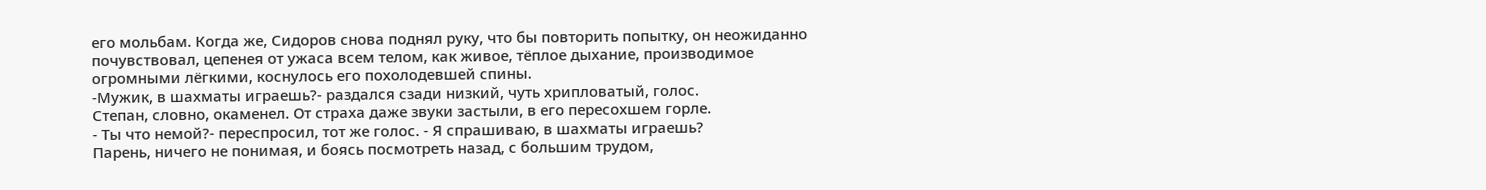его мольбам. Когда же, Сидоров снова поднял руку, что бы повторить попытку, он неожиданно почувствовал, цепенея от ужаса всем телом, как живое, тёплое дыхание, производимое огромными лёгкими, коснулось его похолодевшей спины.
-Мужик, в шахматы играешь?- раздался сзади низкий, чуть хрипловатый, голос.
Степан, словно, окаменел. От страха даже звуки застыли, в его пересохшем горле.
- Ты что немой?- переспросил, тот же голос. - Я спрашиваю, в шахматы играешь?
Парень, ничего не понимая, и боясь посмотреть назад, с большим трудом,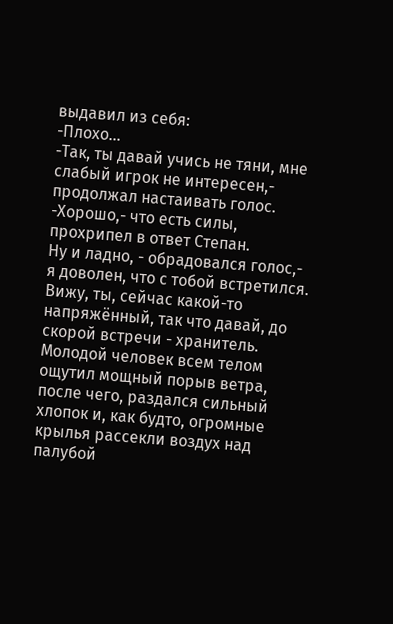выдавил из себя:
-Плохо...
-Так, ты давай учись не тяни, мне слабый игрок не интересен,- продолжал настаивать голос.
-Хорошо,- что есть силы, прохрипел в ответ Степан.
Ну и ладно, - обрадовался голос,- я доволен, что с тобой встретился. Вижу, ты, сейчас какой-то напряжённый, так что давай, до скорой встречи - хранитель.
Молодой человек всем телом ощутил мощный порыв ветра, после чего, раздался сильный хлопок и, как будто, огромные крылья рассекли воздух над палубой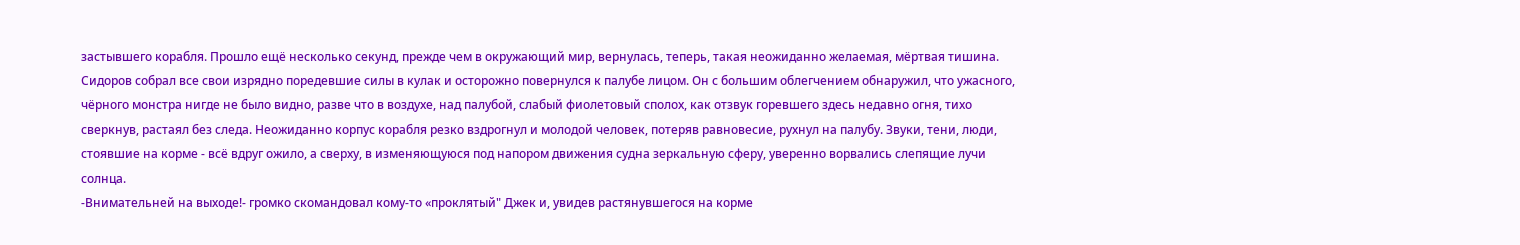застывшего корабля. Прошло ещё несколько секунд, прежде чем в окружающий мир, вернулась, теперь, такая неожиданно желаемая, мёртвая тишина.
Сидоров собрал все свои изрядно поредевшие силы в кулак и осторожно повернулся к палубе лицом. Он с большим облегчением обнаружил, что ужасного, чёрного монстра нигде не было видно, разве что в воздухе, над палубой, слабый фиолетовый сполох, как отзвук горевшего здесь недавно огня, тихо сверкнув, растаял без следа. Неожиданно корпус корабля резко вздрогнул и молодой человек, потеряв равновесие, рухнул на палубу. Звуки, тени, люди, стоявшие на корме - всё вдруг ожило, а сверху, в изменяющуюся под напором движения судна зеркальную сферу, уверенно ворвались слепящие лучи солнца.
-Внимательней на выходе!- громко скомандовал кому-то «проклятый" Джек и, увидев растянувшегося на корме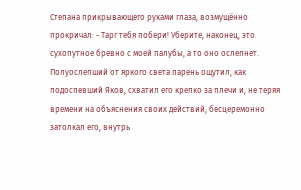Степана прикрывающего руками глаза, возмущённо прокричал: - Тарг тебя побери! Уберите, наконец, это сухопутное бревно с моей палубы, а то оно ослепнет.
Полуослепший от яркого света парень ощутил, как подоспевший Яков, схватил его крепко за плечи и, не теряя времени на объяснения своих действий, бесцеремонно затолкал его, внутрь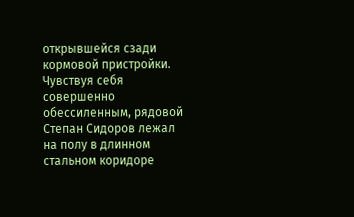открывшейся сзади кормовой пристройки.
Чувствуя себя совершенно обессиленным, рядовой Степан Сидоров лежал на полу в длинном стальном коридоре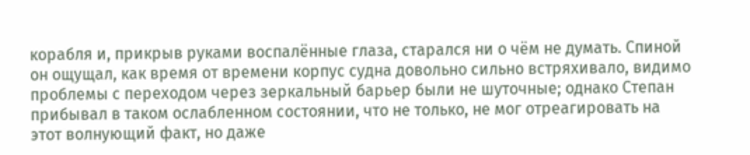корабля и, прикрыв руками воспалённые глаза, старался ни о чём не думать. Спиной он ощущал, как время от времени корпус судна довольно сильно встряхивало, видимо проблемы с переходом через зеркальный барьер были не шуточные; однако Степан прибывал в таком ослабленном состоянии, что не только, не мог отреагировать на этот волнующий факт, но даже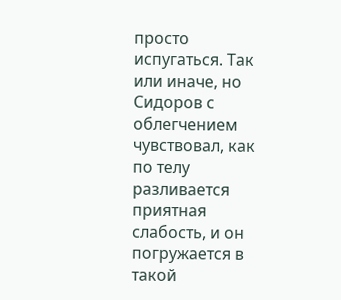просто испугаться. Так или иначе, но Сидоров с облегчением чувствовал, как по телу разливается приятная слабость, и он погружается в такой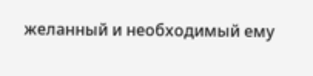желанный и необходимый ему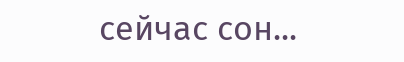сейчас сон...